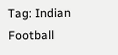Tag: Indian Football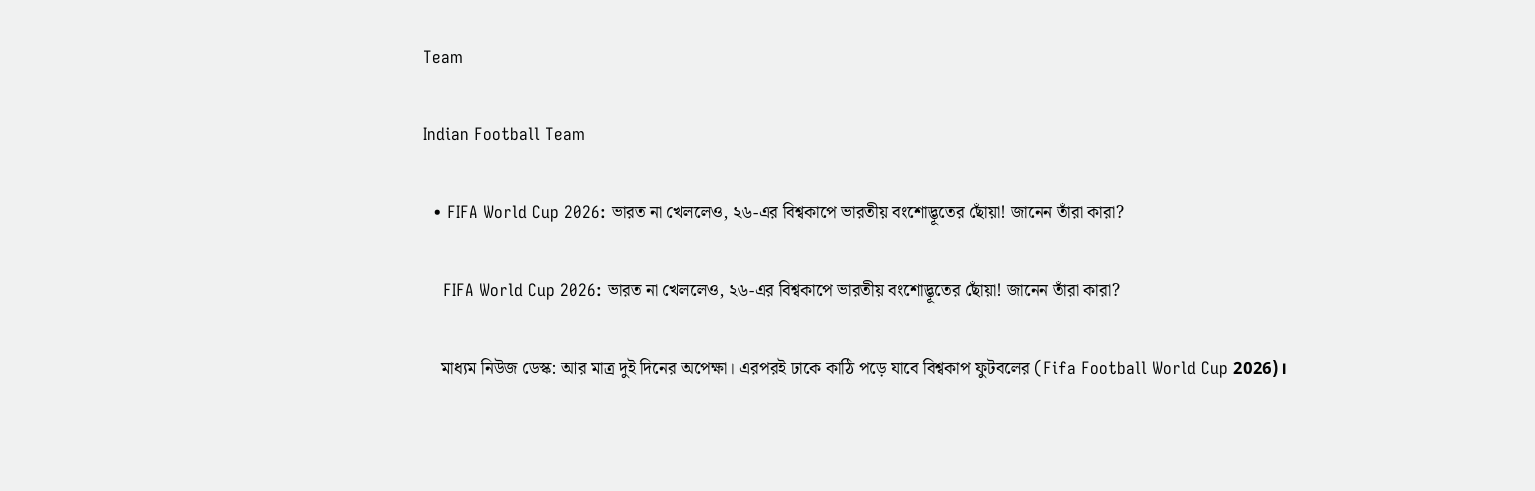Team

Indian Football Team

  • FIFA World Cup 2026: ভারত না খেললেও, ২৬-এর বিশ্বকাপে ভারতীয় বংশোদ্ভূতের ছোঁয়া! জানেন তাঁরা কারা?

    FIFA World Cup 2026: ভারত না খেললেও, ২৬-এর বিশ্বকাপে ভারতীয় বংশোদ্ভূতের ছোঁয়া! জানেন তাঁরা কারা?

    মাধ্যম নিউজ ডেস্ক: আর মাত্র দুই দিনের অপেক্ষা। এরপরই ঢাকে কাঠি পড়ে যাবে বিশ্বকাপ ফুটবলের (Fifa Football World Cup 2026)।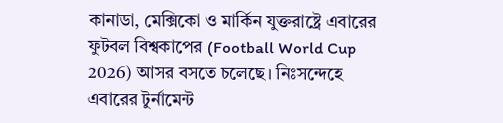কানাডা, মেক্সিকো ও মার্কিন যুক্তরাষ্ট্রে এবারের ফুটবল বিশ্বকাপের (Football World Cup 2026) আসর বসতে চলেছে। নিঃসন্দেহে এবারের টুর্নামেন্ট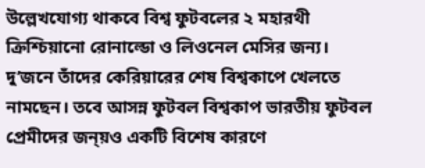উল্লেখযোগ্য থাকবে বিশ্ব ফুটবলের ২ মহারথী ক্রিশ্চিয়ানো রোনাল্ডো ও লিওনেল মেসির জন্য। দু’জনে তাঁদের কেরিয়ারের শেষ বিশ্বকাপে খেলতে নামছেন। তবে আসন্ন ফুটবল বিশ্বকাপ ভারতীয় ফুটবল প্রেমীদের জন্য়ও একটি বিশেষ কারণে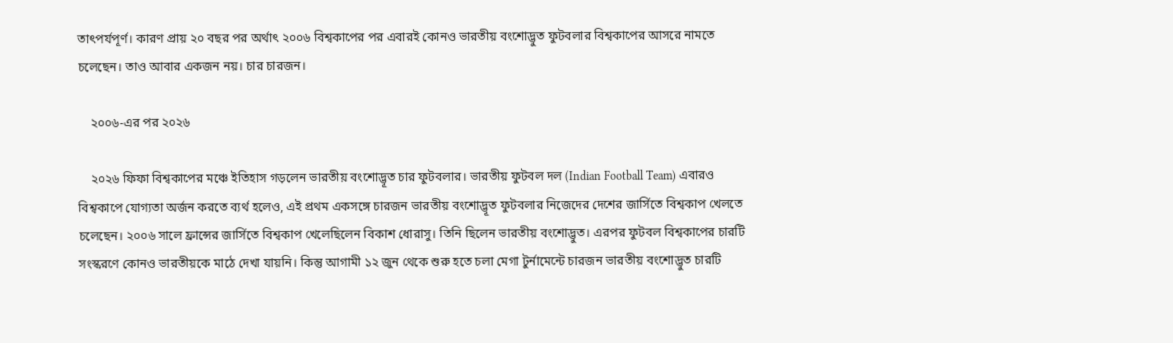তাৎপর্যপূর্ণ। কারণ প্রায় ২০ বছর পর অর্থাৎ ২০০৬ বিশ্বকাপের পর এবারই কোনও ভারতীয় বংশোদ্ভুত ফুটবলার বিশ্বকাপের আসরে নামতে চলেছেন। তাও আবার একজন নয়। চার চারজন।

    ২০০৬-এর পর ২০২৬

    ২০২৬ ফিফা বিশ্বকাপের মঞ্চে ইতিহাস গড়লেন ভারতীয় বংশোদ্ভূত চার ফুটবলার। ভারতীয় ফুটবল দল (Indian Football Team) এবারও বিশ্বকাপে যোগ্যতা অর্জন করতে ব্যর্থ হলেও, এই প্রথম একসঙ্গে চারজন ভারতীয় বংশোদ্ভূত ফুটবলার নিজেদের দেশের জার্সিতে বিশ্বকাপ খেলতে চলেছেন। ২০০৬ সালে ফ্রান্সের জার্সিতে বিশ্বকাপ খেলেছিলেন বিকাশ ধোরাসু। তিনি ছিলেন ভারতীয় বংশোদ্ভুত। এরপর ফুটবল বিশ্বকাপের চারটি সংস্করণে কোনও ভারতীয়কে মাঠে দেখা যায়নি। কিন্তু আগামী ১২ জুন থেকে শুরু হতে চলা মেগা টুর্নামেন্টে চারজন ভারতীয় বংশোদ্ভুত চারটি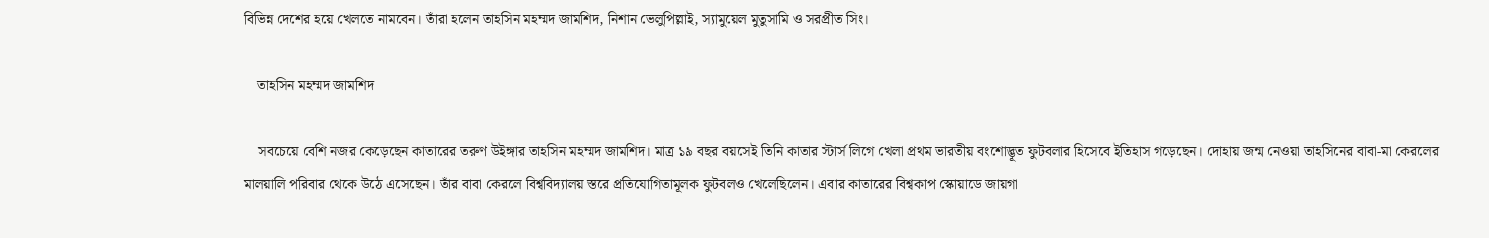বিভিন্ন দেশের হয়ে খেলতে নামবেন। তাঁরা হলেন তাহসিন মহম্মদ জামশিদ, নিশান ভেলুপিল্লাই, স্যামুয়েল মুতুসামি ও সরপ্রীত সিং।

    তাহসিন মহম্মদ জামশিদ

    সবচেয়ে বেশি নজর কেড়েছেন কাতারের তরুণ উইঙ্গার তাহসিন মহম্মদ জামশিদ। মাত্র ১৯ বছর বয়সেই তিনি কাতার স্টার্স লিগে খেলা প্রথম ভারতীয় বংশোদ্ভূত ফুটবলার হিসেবে ইতিহাস গড়েছেন। দোহায় জন্ম নেওয়া তাহসিনের বাবা-মা কেরলের মালয়ালি পরিবার থেকে উঠে এসেছেন। তাঁর বাবা কেরলে বিশ্ববিদ্যালয় স্তরে প্রতিযোগিতামূলক ফুটবলও খেলেছিলেন। এবার কাতারের বিশ্বকাপ স্কোয়াডে জায়গা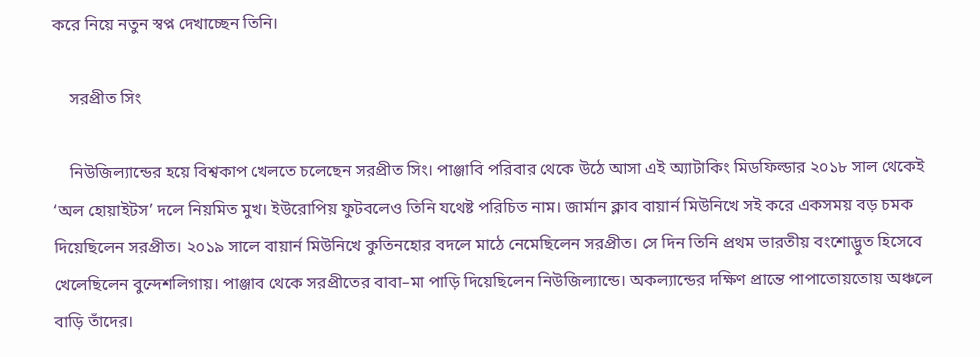করে নিয়ে নতুন স্বপ্ন দেখাচ্ছেন তিনি।

    সরপ্রীত সিং

    নিউজিল্যান্ডের হয়ে বিশ্বকাপ খেলতে চলেছেন সরপ্রীত সিং। পাঞ্জাবি পরিবার থেকে উঠে আসা এই অ্যাটাকিং মিডফিল্ডার ২০১৮ সাল থেকেই ‘অল হোয়াইটস’ দলে নিয়মিত মুখ। ইউরোপিয় ফুটবলেও তিনি যথেষ্ট পরিচিত নাম। জার্মান ক্লাব বায়ার্ন মিউনিখে সই করে একসময় বড় চমক দিয়েছিলেন সরপ্রীত। ২০১৯ সালে বায়ার্ন মিউনিখে কুতিনহোর বদলে মাঠে নেমেছিলেন সরপ্রীত। সে দিন তিনি প্রথম ভারতীয় বংশোদ্ভুত হিসেবে খেলেছিলেন বুন্দেশলিগায়। পাঞ্জাব থেকে সরপ্রীতের বাবা–মা পাড়ি দিয়েছিলেন নিউজিল্যান্ডে। অকল্যান্ডের দক্ষিণ প্রান্তে পাপাতোয়তোয় অঞ্চলে বাড়ি তাঁদের।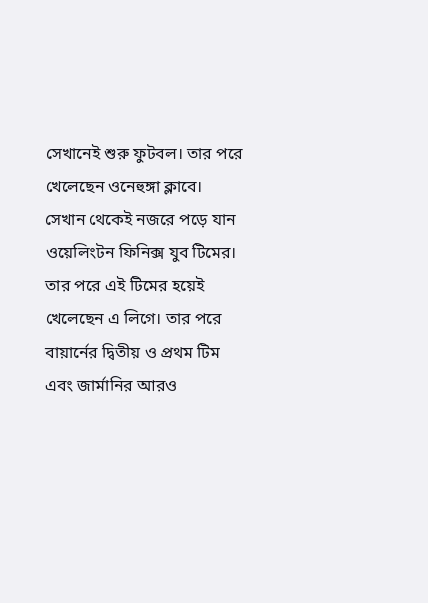সেখানেই শুরু ফুটবল। তার পরে খেলেছেন ওনেহুঙ্গা ক্লাবে। সেখান থেকেই নজরে পড়ে যান ওয়েলিংটন ফিনিক্স যুব টিমের। তার পরে এই টিমের হয়েই খেলেছেন এ লিগে। তার পরে বায়ার্নের দ্বিতীয় ও প্রথম টিম এবং জার্মানির আরও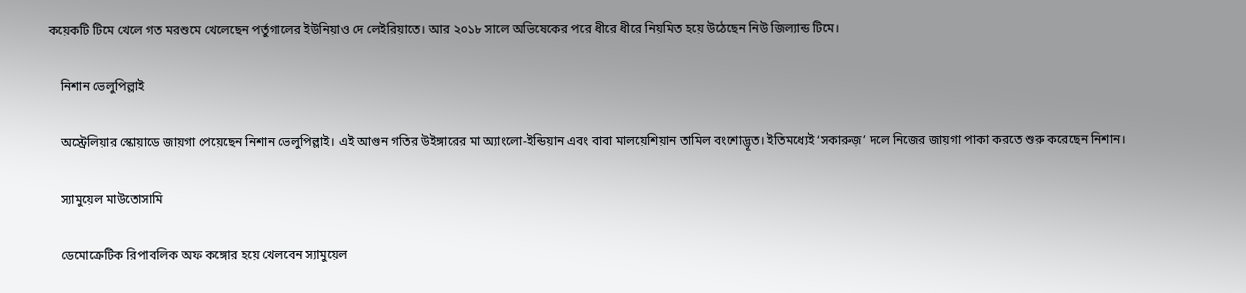কয়েকটি টিমে খেলে গত মরশুমে খেলেছেন পর্তুগালের ইউনিয়াও দে লেইরিয়াতে। আর ২০১৮ সালে অভিষেকের পরে ধীরে ধীরে নিয়মিত হয়ে উঠেছেন নিউ জিল্যান্ড টিমে।

    নিশান ভেলুপিল্লাই

    অস্ট্রেলিয়ার স্কোয়াডে জায়গা পেয়েছেন নিশান ভেলুপিল্লাই। এই আগুন গতির উইঙ্গারের মা অ্যাংলো-ইন্ডিয়ান এবং বাবা মালয়েশিয়ান তামিল বংশোদ্ভূত। ইতিমধ্যেই ‘সকারুজ়’ দলে নিজের জায়গা পাকা করতে শুরু করেছেন নিশান।

    স্যামুয়েল মাউতোসামি

    ডেমোক্রেটিক রিপাবলিক অফ কঙ্গোর হয়ে খেলবেন স্যামুয়েল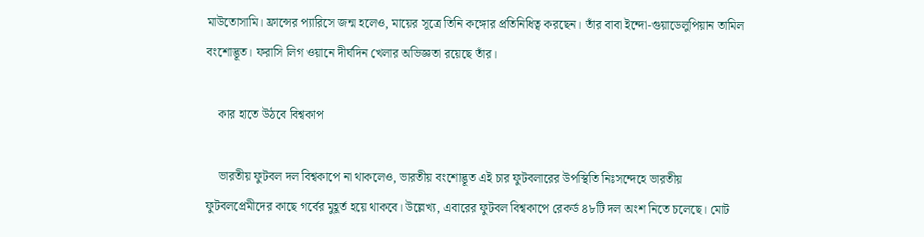মাউতোসামি। ফ্রান্সের প্যারিসে জন্ম হলেও, মায়ের সূত্রে তিনি কঙ্গোর প্রতিনিধিত্ব করছেন। তাঁর বাবা ইন্দো-গুয়াডেলুপিয়ান তামিল বংশোদ্ভূত। ফরাসি লিগ ওয়ানে দীর্ঘদিন খেলার অভিজ্ঞতা রয়েছে তাঁর।

    কার হাতে উঠবে বিশ্বকাপ

    ভারতীয় ফুটবল দল বিশ্বকাপে না থাকলেও, ভারতীয় বংশোদ্ভূত এই চার ফুটবলারের উপস্থিতি নিঃসন্দেহে ভারতীয় ফুটবলপ্রেমীদের কাছে গর্বের মুহূর্ত হয়ে থাকবে। উল্লেখ্য, এবারের ফুটবল বিশ্বকাপে রেকর্ড ৪৮টি দল অংশ নিতে চলেছে। মোট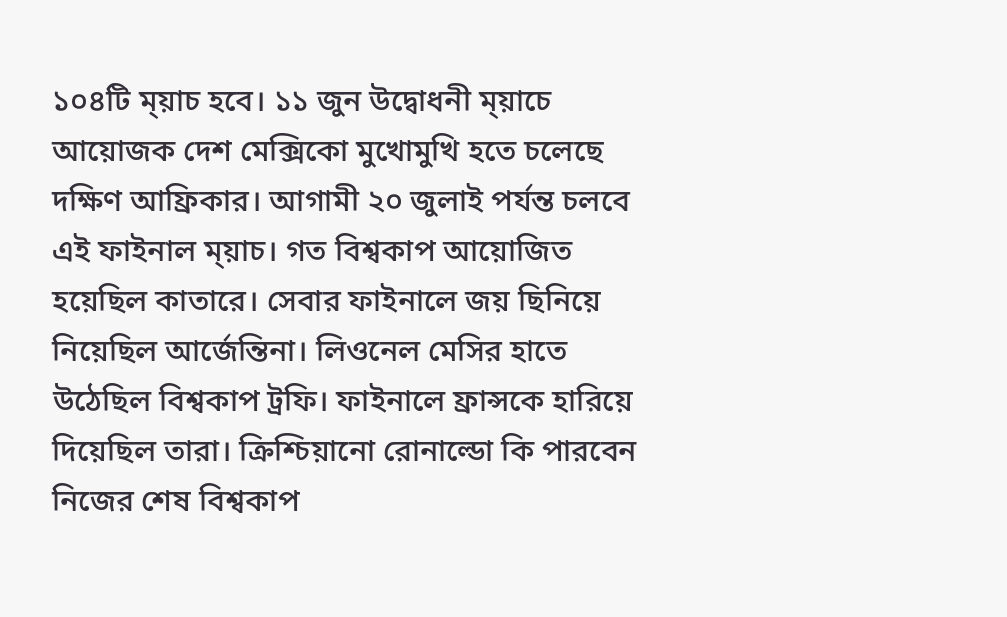১০৪টি ম্য়াচ হবে। ১১ জুন উদ্বোধনী ম্য়াচে আয়োজক দেশ মেক্সিকো মুখোমুখি হতে চলেছে দক্ষিণ আফ্রিকার। আগামী ২০ জুলাই পর্যন্ত চলবে এই ফাইনাল ম্য়াচ। গত বিশ্বকাপ আয়োজিত হয়েছিল কাতারে। সেবার ফাইনালে জয় ছিনিয়ে নিয়েছিল আর্জেন্তিনা। লিওনেল মেসির হাতে উঠেছিল বিশ্বকাপ ট্রফি। ফাইনালে ফ্রান্সকে হারিয়ে দিয়েছিল তারা। ক্রিশ্চিয়ানো রোনাল্ডো কি পারবেন নিজের শেষ বিশ্বকাপ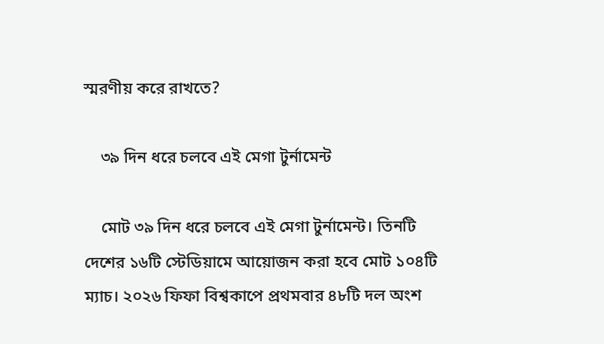স্মরণীয় করে রাখতে?

    ৩৯ দিন ধরে চলবে এই মেগা টুর্নামেন্ট

    মোট ৩৯ দিন ধরে চলবে এই মেগা টুর্নামেন্ট। তিনটি দেশের ১৬টি স্টেডিয়ামে আয়োজন করা হবে মোট ১০৪টি ম্যাচ। ২০২৬ ফিফা বিশ্বকাপে প্রথমবার ৪৮টি দল অংশ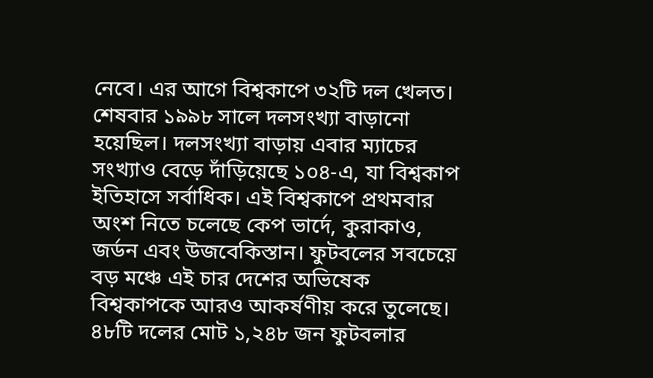নেবে। এর আগে বিশ্বকাপে ৩২টি দল খেলত। শেষবার ১৯৯৮ সালে দলসংখ্যা বাড়ানো হয়েছিল। দলসংখ্যা বাড়ায় এবার ম্যাচের সংখ্যাও বেড়ে দাঁড়িয়েছে ১০৪-এ, যা বিশ্বকাপ ইতিহাসে সর্বাধিক। এই বিশ্বকাপে প্রথমবার অংশ নিতে চলেছে কেপ ভার্দে, কুরাকাও, জর্ডন এবং উজবেকিস্তান। ফুটবলের সবচেয়ে বড় মঞ্চে এই চার দেশের অভিষেক বিশ্বকাপকে আরও আকর্ষণীয় করে তুলেছে। ৪৮টি দলের মোট ১,২৪৮ জন ফুটবলার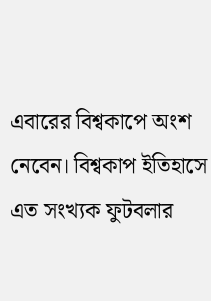এবারের বিশ্বকাপে অংশ নেবেন। বিশ্বকাপ ইতিহাসে এত সংখ্যক ফুটবলার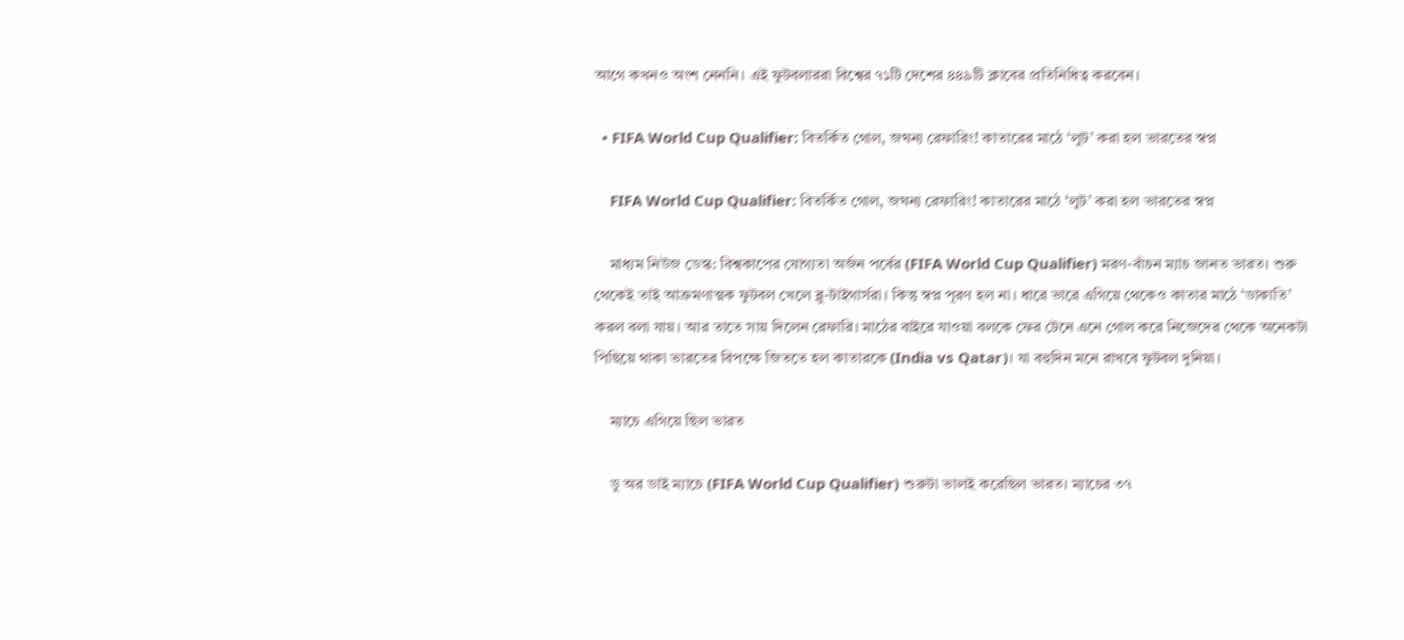আগে কখনও অংশ নেননি। এই ফুটবলাররা বিশ্বের ৭১টি দেশের ৪৪৯টি ক্লাবের প্রতিনিধিত্ব করবেন।

  • FIFA World Cup Qualifier: বিতর্কিত গোল, জঘন্য রেফারিং! কাতারের মাঠে ‘লুট’ করা হল ভারতের স্বপ্ন

    FIFA World Cup Qualifier: বিতর্কিত গোল, জঘন্য রেফারিং! কাতারের মাঠে ‘লুট’ করা হল ভারতের স্বপ্ন

    মাধ্যম নিউজ ডেস্ক: বিশ্বকাপের যোগ্যতা অর্জন পর্বের (FIFA World Cup Qualifier) মরণ-বাঁচন ম্যাচ জানত ভারত। শুরু থেকেই তাই আক্রমণাত্মক ফুটবল খেলে ব্লু-টাইগার্সরা। কিন্তু স্বপ্ন পূরণ হল না। ধারে ভারে এগিয়ে থেকেও কাতার মাঠে ‘ডাকাতি’ করল বলা যায়। আর তাতে সায় দিলেন রেফারি। মাঠের বাইরে যাওয়া বলকে ফের টেনে এনে গোল করে নিজেদের থেকে অনেকটা পিছিয়ে থাকা ভারতের বিপক্ষে জিততে হল কাতারকে (India vs Qatar)। যা বহুদিন মনে রাখবে ফুটবল দুনিয়া।

    ম্যাচে এগিয়ে ছিল ভারত

    ডু অর ডাই ম্যাচে (FIFA World Cup Qualifier) শুরুটা ভালই করেছিল ভারত। ম্যাচের ৩৭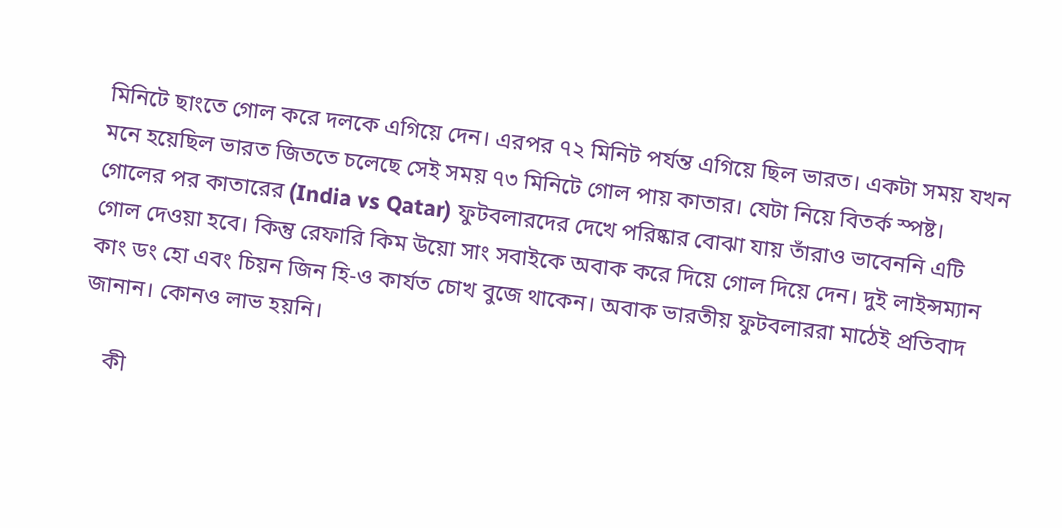মিনিটে ছাংতে গোল করে দলকে এগিয়ে দেন। এরপর ৭২ মিনিট পর্যন্ত এগিয়ে ছিল ভারত। একটা সময় যখন মনে হয়েছিল ভারত জিততে চলেছে সেই সময় ৭৩ মিনিটে গোল পায় কাতার। যেটা নিয়ে বিতর্ক স্পষ্ট। গোলের পর কাতারের (India vs Qatar) ফুটবলারদের দেখে পরিষ্কার বোঝা যায় তাঁরাও ভাবেননি এটি গোল দেওয়া হবে। কিন্তু রেফারি কিম উয়ো সাং সবাইকে অবাক করে দিয়ে গোল দিয়ে দেন। দুই লাইন্সম্যান কাং ডং হো এবং চিয়ন জিন হি-ও কার্যত চোখ বুজে থাকেন। অবাক ভারতীয় ফুটবলাররা মাঠেই প্রতিবাদ জানান। কোনও লাভ হয়নি।

    কী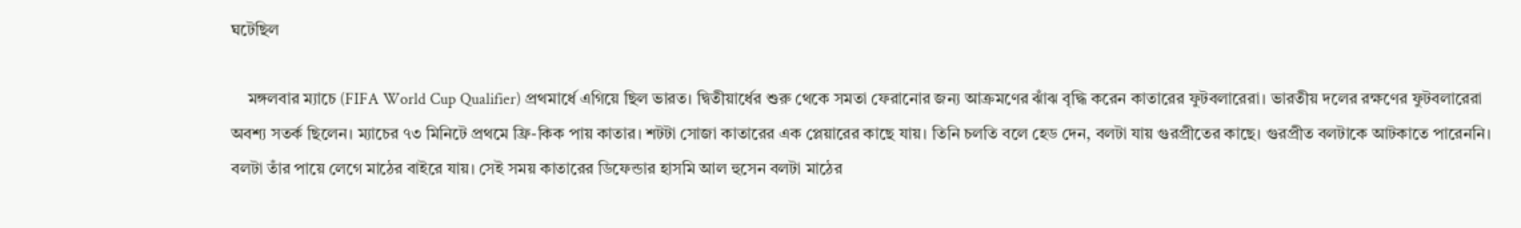ঘটেছিল

    মঙ্গলবার ম্যাচে (FIFA World Cup Qualifier) প্রথমার্ধে এগিয়ে ছিল ভারত। দ্বিতীয়ার্ধের শুরু থেকে সমতা ফেরানোর জন্য আক্রমণের ঝাঁঝ বৃদ্ধি করেন কাতারের ফুটবলারেরা। ভারতীয় দলের রক্ষণের ফুটবলারেরা অবশ্য সতর্ক ছিলেন। ম্যাচের ৭৩ মিনিটে প্রথমে ফ্রি-কিক পায় কাতার। শটটা সোজা কাতারের এক প্লেয়ারের কাছে যায়। তিনি চলতি বলে হেড দেন, বলটা যায় গুরপ্রীতের কাছে। গুরপ্রীত বলটাকে আটকাতে পারেননি। বলটা তাঁর পায়ে লেগে মাঠের বাইরে যায়। সেই সময় কাতারের ডিফেন্ডার হাসমি আল হুসেন বলটা মাঠের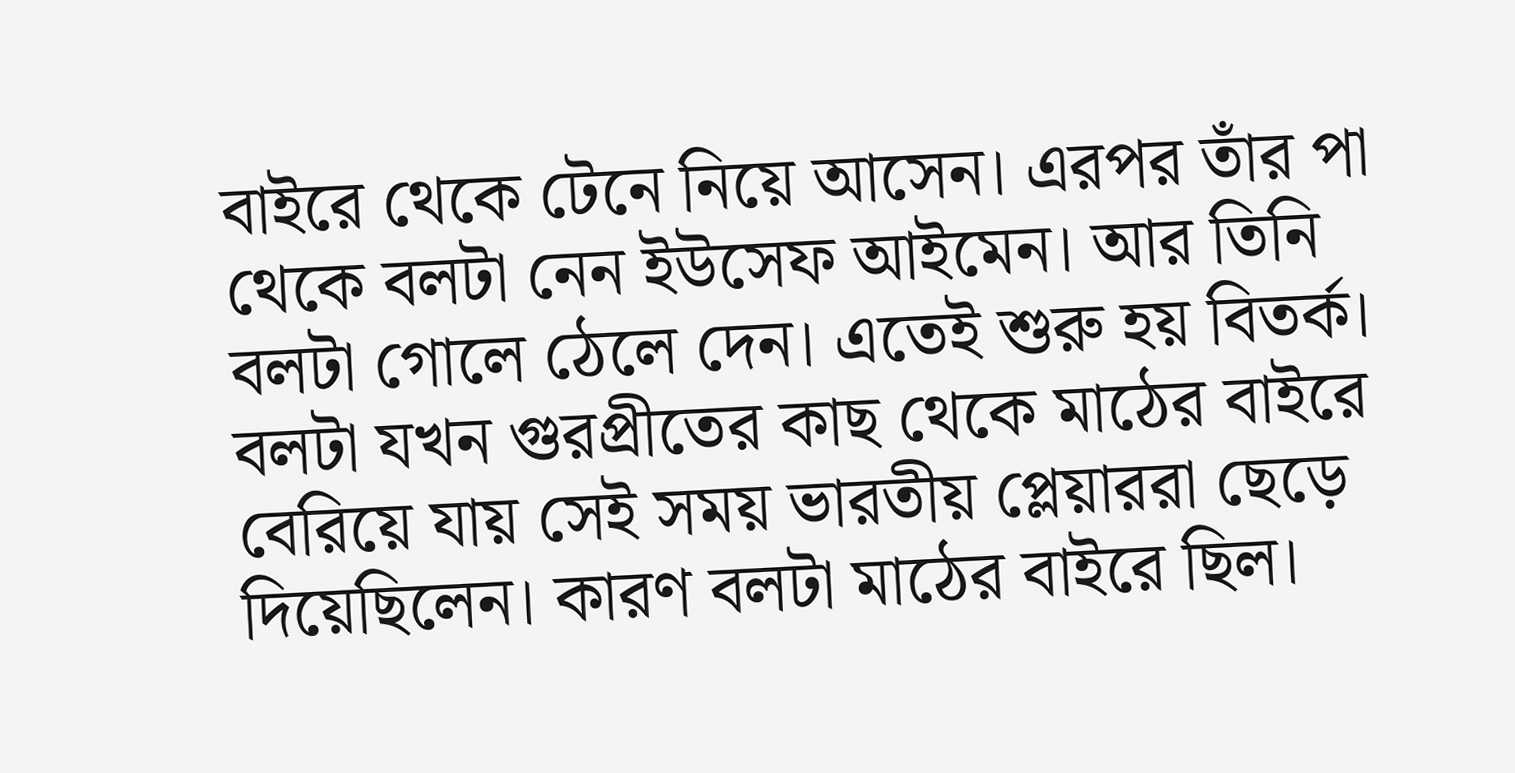বাইরে থেকে টেনে নিয়ে আসেন। এরপর তাঁর পা থেকে বলটা নেন ইউসেফ আইমেন। আর তিনি বলটা গোলে ঠেলে দেন। এতেই শুরু হয় বিতর্ক। বলটা যখন গুরপ্রীতের কাছ থেকে মাঠের বাইরে বেরিয়ে যায় সেই সময় ভারতীয় প্লেয়াররা ছেড়ে দিয়েছিলেন। কারণ বলটা মাঠের বাইরে ছিল।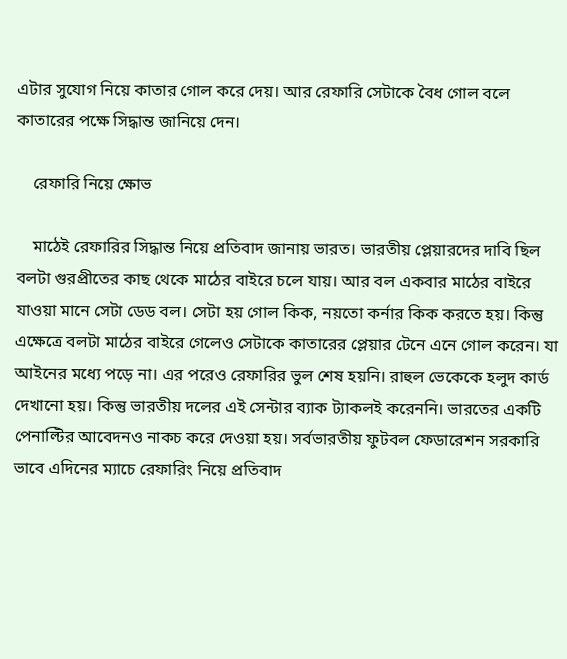এটার সুযোগ নিয়ে কাতার গোল করে দেয়। আর রেফারি সেটাকে বৈধ গোল বলে কাতারের পক্ষে সিদ্ধান্ত জানিয়ে দেন।

    রেফারি নিয়ে ক্ষোভ

    মাঠেই রেফারির সিদ্ধান্ত নিয়ে প্রতিবাদ জানায় ভারত। ভারতীয় প্লেয়ারদের দাবি ছিল বলটা গুরপ্রীতের কাছ থেকে মাঠের বাইরে চলে যায়। আর বল একবার মাঠের বাইরে যাওয়া মানে সেটা ডেড বল। সেটা হয় গোল কিক, নয়তো কর্নার কিক করতে হয়। কিন্তু এক্ষেত্রে বলটা মাঠের বাইরে গেলেও সেটাকে কাতারের প্লেয়ার টেনে এনে গোল করেন। যা আইনের মধ্যে পড়ে না। এর পরেও রেফারির ভুল শেষ হয়নি। রাহুল ভেকেকে হলুদ কার্ড দেখানো হয়। কিন্তু ভারতীয় দলের এই সেন্টার ব্যাক ট্যাকলই করেননি। ভারতের একটি পেনাল্টির আবেদনও নাকচ করে দেওয়া হয়। সর্বভারতীয় ফুটবল ফেডারেশন সরকারি ভাবে এদিনের ম্যাচে রেফারিং নিয়ে প্রতিবাদ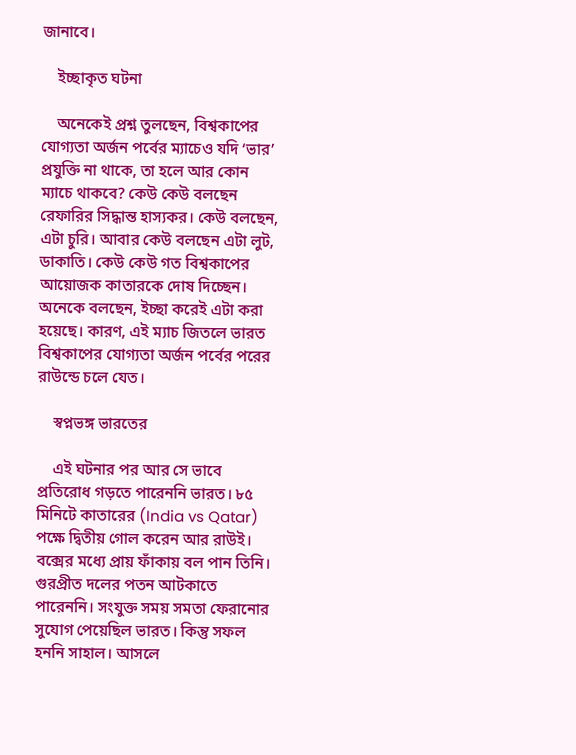জানাবে।

    ইচ্ছাকৃত ঘটনা

    অনেকেই প্রশ্ন তুলছেন, বিশ্বকাপের যোগ্যতা অর্জন পর্বের ম্যাচেও যদি ‘ভার’ প্রযুক্তি না থাকে, তা হলে আর কোন ম্যাচে থাকবে? কেউ কেউ বলছেন রেফারির সিদ্ধান্ত হাস্যকর। কেউ বলছেন, এটা চুরি। আবার কেউ বলছেন এটা লুট, ডাকাতি। কেউ কেউ গত বিশ্বকাপের আয়োজক কাতারকে দোষ দিচ্ছেন। অনেকে বলছেন, ইচ্ছা করেই এটা করা হয়েছে। কারণ, এই ম্যাচ জিতলে ভারত বিশ্বকাপের যোগ্যতা অর্জন পর্বের পরের রাউন্ডে চলে যেত।

    স্বপ্নভঙ্গ ভারতের

    এই ঘটনার পর আর সে ভাবে প্রতিরোধ গড়তে পারেননি ভারত। ৮৫ মিনিটে কাতারের (India vs Qatar) পক্ষে দ্বিতীয় গোল করেন আর রাউই। বক্সের মধ্যে প্রায় ফাঁকায় বল পান তিনি। গুরপ্রীত দলের পতন আটকাতে পারেননি। সংযুক্ত সময় সমতা ফেরানোর সুযোগ পেয়েছিল ভারত। কিন্তু সফল হননি সাহাল। আসলে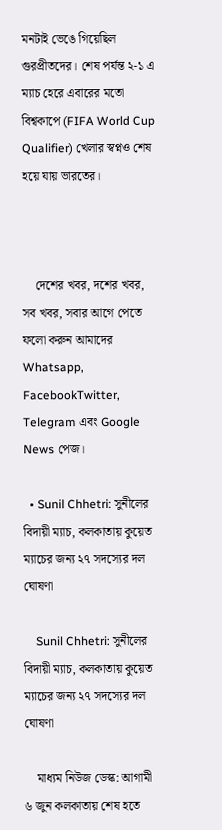মনটাই ভেঙে গিয়েছিল গুরপ্রীতদের। শেষ পর্যন্ত ২-১ এ ম্যাচ হেরে এবারের মতো বিশ্বকাপে (FIFA World Cup Qualifier) খেলার স্বপ্নও শেষ হয়ে যায় ভারতের।



    দেশের খবর, দশের খবর, সব খবর, সবার আগে পেতে ফলো করুন আমাদের  Whatsapp, FacebookTwitter, Telegram এবং Google News পেজ।

  • Sunil Chhetri: সুনীলের বিদায়ী ম্যাচ, কলকাতায় কুয়েত ম্যাচের জন্য ২৭ সদস্যের দল ঘোষণা

    Sunil Chhetri: সুনীলের বিদায়ী ম্যাচ, কলকাতায় কুয়েত ম্যাচের জন্য ২৭ সদস্যের দল ঘোষণা

    মাধ্যম নিউজ ডেস্ক: আগামী ৬ জুন কলকাতায় শেষ হতে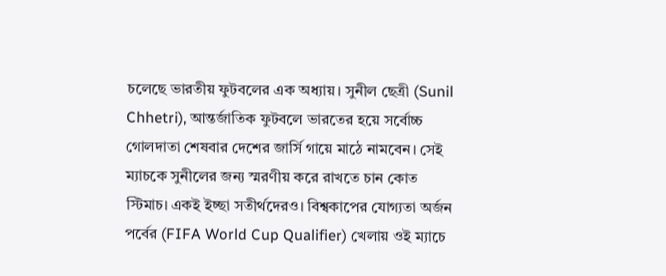চলেছে ভারতীয় ফুটবলের এক অধ্যায়। সুনীল ছেত্রী (Sunil Chhetri), আন্তর্জাতিক ফুটবলে ভারতের হয়ে সর্বোচ্চ গোলদাতা শেষবার দেশের জার্সি গায়ে মাঠে নামবেন। সেই ম্যাচকে সুনীলের জন্য স্মরণীয় করে রাখতে চান কোত স্টিমাচ। একই ইচ্ছা সতীর্থদেরও। বিশ্বকাপের যোগ্যতা অর্জন পর্বের (FIFA World Cup Qualifier) খেলায় ওই ম্যাচে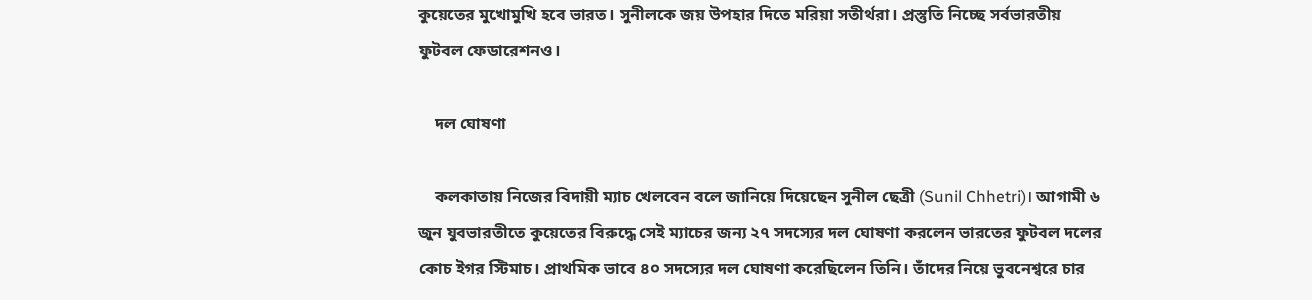কুয়েতের মুখোমুখি হবে ভারত। সুনীলকে জয় উপহার দিতে মরিয়া সতীর্থরা। প্রস্তুতি নিচ্ছে সর্বভারতীয় ফুটবল ফেডারেশনও।

    দল ঘোষণা

    কলকাতায় নিজের বিদায়ী ম্যাচ খেলবেন বলে জানিয়ে দিয়েছেন সুনীল ছেত্রী (Sunil Chhetri)। আগামী ৬ জুন যুবভারতীতে কুয়েতের বিরুদ্ধে সেই ম্যাচের জন্য ২৭ সদস্যের দল ঘোষণা করলেন ভারতের ফুটবল দলের কোচ ইগর স্টিমাচ। প্রাথমিক ভাবে ৪০ সদস্যের দল ঘোষণা করেছিলেন তিনি। তাঁদের নিয়ে ভুবনেশ্বরে চার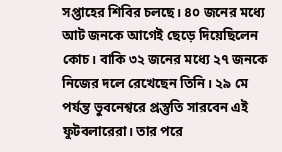সপ্তাহের শিবির চলছে। ৪০ জনের মধ্যে আট জনকে আগেই ছেড়ে দিয়েছিলেন কোচ। বাকি ৩২ জনের মধ্যে ২৭ জনকে নিজের দলে রেখেছেন তিনি। ২৯ মে পর্যন্ত ভুবনেশ্বরে প্রস্তুতি সারবেন এই ফুটবলারেরা। তার পরে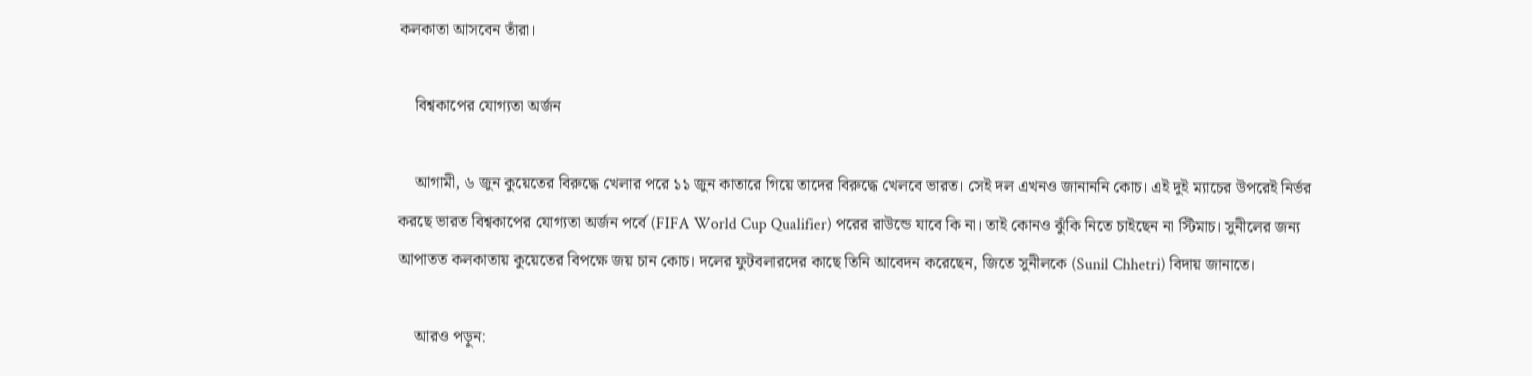কলকাতা আসবেন তাঁরা।

    বিশ্বকাপের যোগ্যতা অর্জন

    আগামী, ৬ জুন কুয়েতের বিরুদ্ধে খেলার পরে ১১ জুন কাতারে গিয়ে তাদের বিরুদ্ধে খেলবে ভারত। সেই দল এখনও জানাননি কোচ। এই দুই ম্যাচের উপরেই নির্ভর করছে ভারত বিশ্বকাপের যোগ্যতা অর্জন পর্বে (FIFA World Cup Qualifier) পরের রাউন্ডে যাবে কি না। তাই কোনও ঝুঁকি নিতে চাইছেন না স্টিমাচ। সুনীলের জন্য আপাতত কলকাতায় কুয়েতের বিপক্ষে জয় চান কোচ। দলের ফুটবলারদের কাছে তিনি আবেদন করেছেন, জিতে সুনীলকে (Sunil Chhetri) বিদায় জানাতে।

    আরও পড়ুন: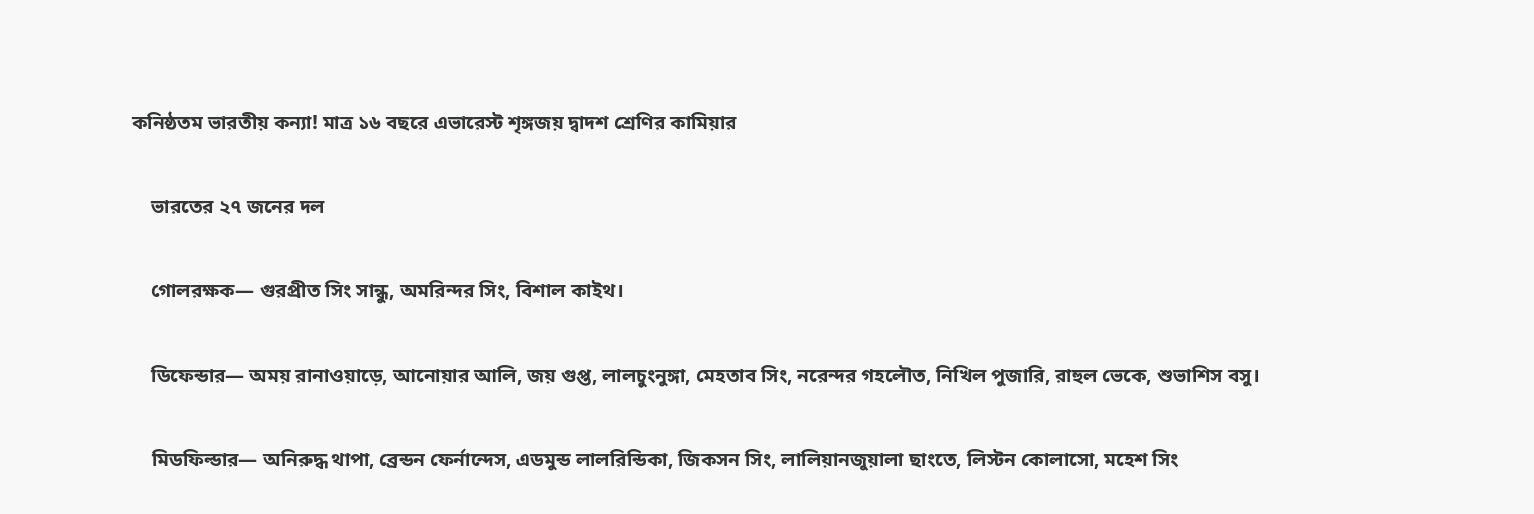কনিষ্ঠতম ভারতীয় কন্যা! মাত্র ১৬ বছরে এভারেস্ট শৃঙ্গজয় দ্বাদশ শ্রেণির কামিয়ার

    ভারতের ২৭ জনের দল

    গোলরক্ষক— গুরপ্রীত সিং সান্ধু, অমরিন্দর সিং, বিশাল কাইথ।

    ডিফেন্ডার— অময় রানাওয়াড়ে, আনোয়ার আলি, জয় গুপ্ত, লালচুংনুঙ্গা, মেহতাব সিং, নরেন্দর গহলৌত, নিখিল পুজারি, রাহুল ভেকে, শুভাশিস বসু।

    মিডফিল্ডার— অনিরুদ্ধ থাপা, ব্রেন্ডন ফের্নান্দেস, এডমুন্ড লালরিন্ডিকা, জিকসন সিং, লালিয়ানজুয়ালা ছাংতে, লিস্টন কোলাসো, মহেশ সিং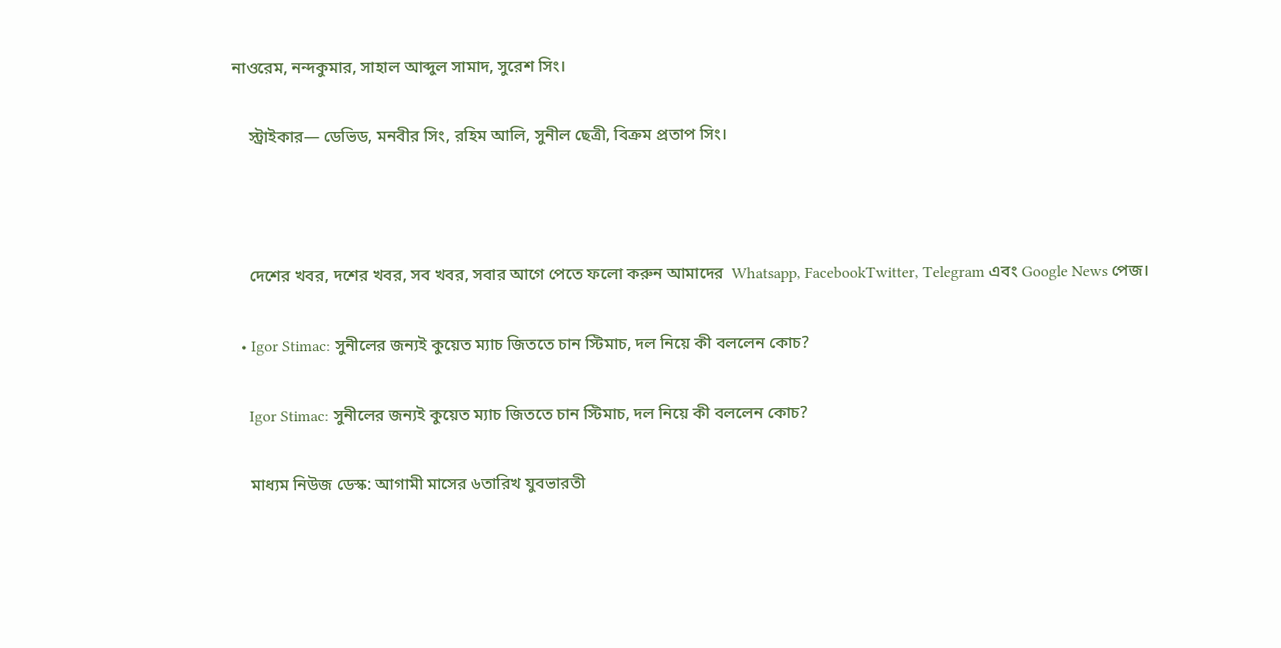নাওরেম, নন্দকুমার, সাহাল আব্দুল সামাদ, সুরেশ সিং।

    স্ট্রাইকার— ডেভিড, মনবীর সিং, রহিম আলি, সুনীল ছেত্রী, বিক্রম প্রতাপ সিং।



    দেশের খবর, দশের খবর, সব খবর, সবার আগে পেতে ফলো করুন আমাদের  Whatsapp, FacebookTwitter, Telegram এবং Google News পেজ।

  • Igor Stimac: সুনীলের জন্যই কুয়েত ম্যাচ জিততে চান স্টিমাচ, দল নিয়ে কী বললেন কোচ?

    Igor Stimac: সুনীলের জন্যই কুয়েত ম্যাচ জিততে চান স্টিমাচ, দল নিয়ে কী বললেন কোচ?

    মাধ্যম নিউজ ডেস্ক: আগামী মাসের ৬তারিখ যুবভারতী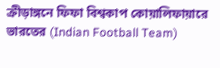ক্রীড়াঙ্গনে ফিফা বিশ্বকাপ কোয়ালিফায়ারে ভারতের (Indian Football Team)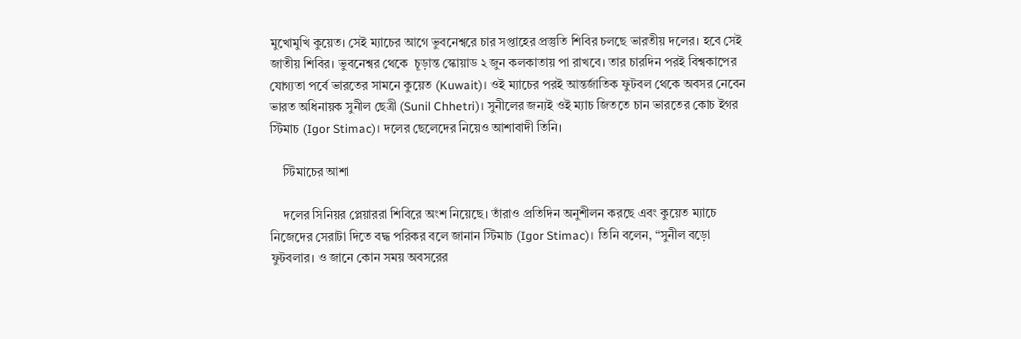মুখোমুখি কুয়েত। সেই ম্যাচের আগে ভুবনেশ্বরে চার সপ্তাহের প্রস্তুতি শিবির চলছে ভারতীয় দলের। হবে সেই জাতীয় শিবির। ভুবনেশ্বর থেকে  চূড়ান্ত স্কোয়াড ২ জুন কলকাতায় পা রাখবে। তার চারদিন পরই বিশ্বকাপের যোগ্যতা পর্বে ভারতের সামনে কুয়েত (Kuwait)। ওই ম্যাচের পরই আন্তর্জাতিক ফুটবল থেকে অবসর নেবেন ভারত অধিনায়ক সুনীল ছেত্রী (Sunil Chhetri)। সুনীলের জন্যই ওই ম্যাচ জিততে চান ভারতের কোচ ইগর স্টিমাচ (Igor Stimac)। দলের ছেলেদের নিয়েও আশাবাদী তিনি।

    স্টিমাচের আশা

    দলের সিনিয়র প্লেয়াররা শিবিরে অংশ নিয়েছে। তাঁরাও প্রতিদিন অনুশীলন করছে এবং কুয়েত ম্যাচে নিজেদের সেরাটা দিতে বদ্ধ পরিকর বলে জানান স্টিমাচ (Igor Stimac)। তিনি বলেন, “সুনীল বড়ো ফুটবলার। ও জানে কোন সময় অবসরের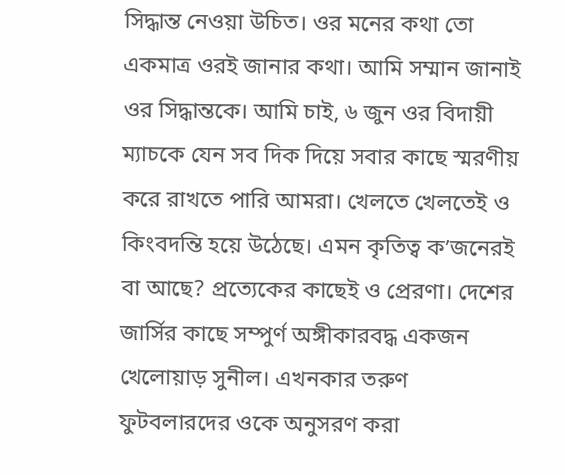সিদ্ধান্ত নেওয়া উচিত। ওর মনের কথা তো একমাত্র ওরই জানার কথা। আমি সম্মান জানাই ওর সিদ্ধান্তকে। আমি চাই, ৬ জুন ওর বিদায়ী ম্যাচকে যেন সব দিক দিয়ে সবার কাছে স্মরণীয় করে রাখতে পারি আমরা। খেলতে খেলতেই ও কিংবদন্তি হয়ে উঠেছে। এমন কৃতিত্ব ক’জনেরই বা আছে? প্রত্যেকের কাছেই ও প্রেরণা। দেশের জার্সির কাছে সম্পুর্ণ অঙ্গীকারবদ্ধ একজন খেলোয়াড় সুনীল। এখনকার তরুণ ফুটবলারদের ওকে অনুসরণ করা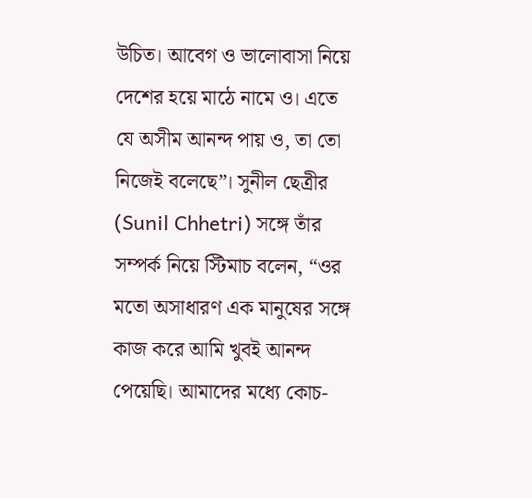উচিত। আবেগ ও ভালোবাসা নিয়ে দেশের হয়ে মাঠে নামে ও। এতে যে অসীম আনন্দ পায় ও, তা তো নিজেই বলেছে”। সুনীল ছেত্রীর (Sunil Chhetri) সঙ্গে তাঁর সম্পর্ক নিয়ে স্টিমাচ বলেন, “ওর মতো অসাধারণ এক মানুষের সঙ্গে কাজ করে আমি খুবই আনন্দ পেয়েছি। আমাদের মধ্যে কোচ-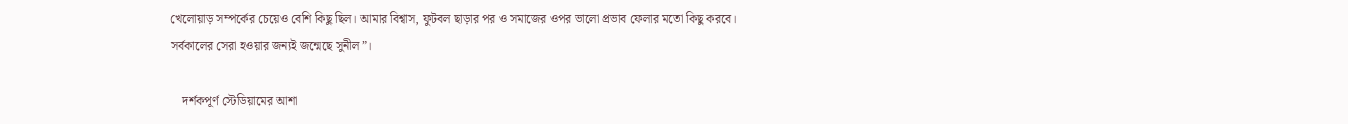খেলোয়াড় সম্পর্কের চেয়েও বেশি কিছু ছিল। আমার বিশ্বাস, ফুটবল ছাড়ার পর ও সমাজের ওপর ভালো প্রভাব ফেলার মতো কিছু করবে। সর্বকালের সেরা হওয়ার জন্যই জন্মেছে সুনীল”।

    দর্শকপূর্ণ স্টেডিয়ামের আশা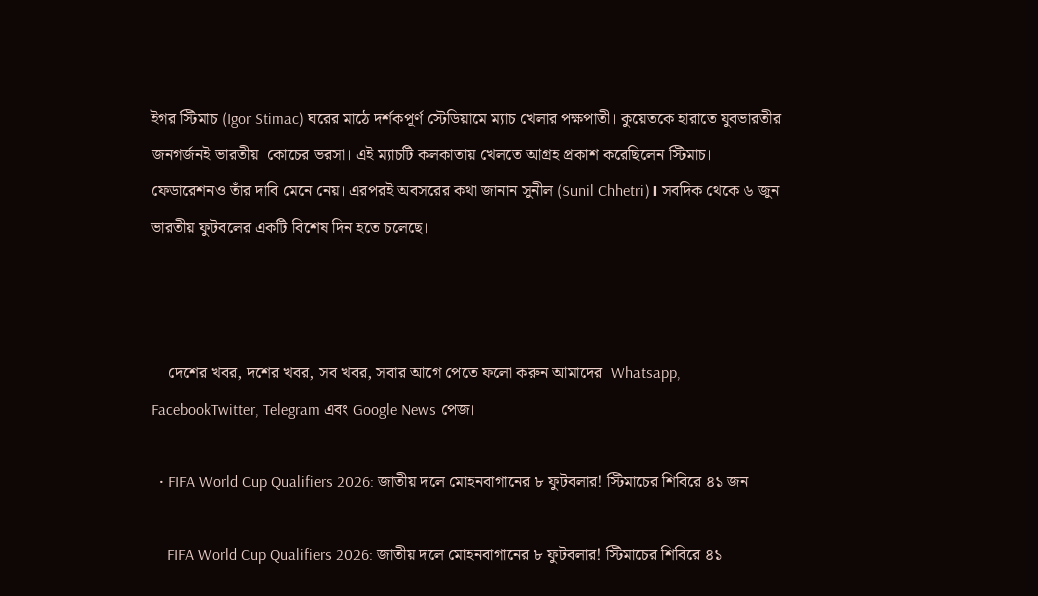ইগর স্টিমাচ (Igor Stimac) ঘরের মাঠে দর্শকপূর্ণ স্টেডিয়ামে ম্যাচ খেলার পক্ষপাতী। কুয়েতকে হারাতে যুবভারতীর জনগর্জনই ভারতীয়  কোচের ভরসা। এই ম্যাচটি কলকাতায় খেলতে আগ্রহ প্রকাশ করেছিলেন স্টিমাচ। ফেডারেশনও তাঁর দাবি মেনে নেয়। এরপরই অবসরের কথা জানান সুনীল (Sunil Chhetri)। সবদিক থেকে ৬ জুন ভারতীয় ফুটবলের একটি বিশেষ দিন হতে চলেছে।



    দেশের খবর, দশের খবর, সব খবর, সবার আগে পেতে ফলো করুন আমাদের  Whatsapp, FacebookTwitter, Telegram এবং Google News পেজ।

  • FIFA World Cup Qualifiers 2026: জাতীয় দলে মোহনবাগানের ৮ ফুটবলার! স্টিমাচের শিবিরে ৪১ জন

    FIFA World Cup Qualifiers 2026: জাতীয় দলে মোহনবাগানের ৮ ফুটবলার! স্টিমাচের শিবিরে ৪১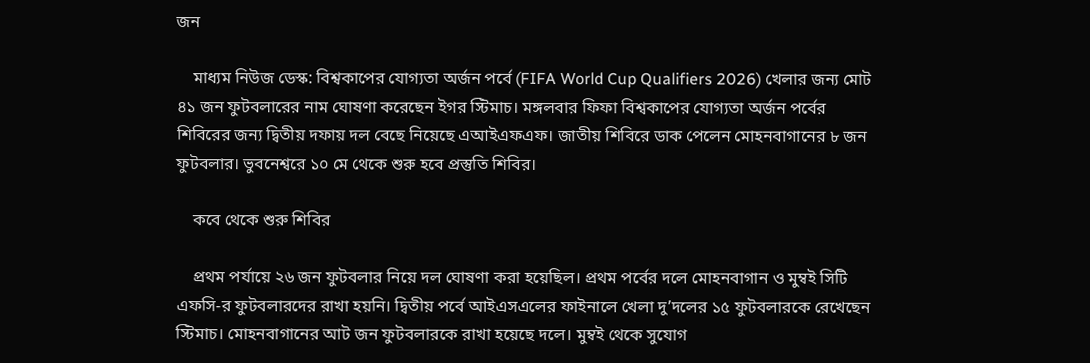জন

    মাধ্যম নিউজ ডেস্ক: বিশ্বকাপের যোগ্যতা অর্জন পর্বে (FIFA World Cup Qualifiers 2026) খেলার জন্য মোট ৪১ জন ফুটবলারের নাম ঘোষণা করেছেন ইগর স্টিমাচ। মঙ্গলবার ফিফা বিশ্বকাপের যোগ্যতা অর্জন পর্বের শিবিরের জন্য দ্বিতীয় দফায় দল বেছে নিয়েছে এআইএফএফ। জাতীয় শিবিরে ডাক পেলেন মোহনবাগানের ৮ জন ফুটবলার। ভুবনেশ্বরে ১০ মে থেকে শুরু হবে প্রস্তুতি শিবির।

    কবে থেকে শুরু শিবির

    প্রথম পর্যায়ে ২৬ জন ফুটবলার নিয়ে দল ঘোষণা করা হয়েছিল। প্রথম পর্বের দলে মোহনবাগান ও মুম্বই সিটি এফসি-র ফুটবলারদের রাখা হয়নি। দ্বিতীয় পর্বে আইএসএলের ফাইনালে খেলা দু’দলের ১৫ ফুটবলারকে রেখেছেন স্টিমাচ। মোহনবাগানের আট জন ফুটবলারকে রাখা হয়েছে দলে। মুম্বই থেকে সুযোগ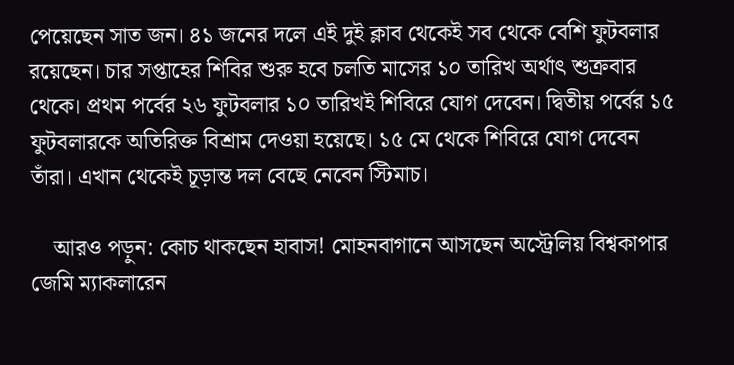পেয়েছেন সাত জন। ৪১ জনের দলে এই দুই ক্লাব থেকেই সব থেকে বেশি ফুটবলার রয়েছেন। চার সপ্তাহের শিবির শুরু হবে চলতি মাসের ১০ তারিখ অর্থাৎ শুক্রবার থেকে। প্রথম পর্বের ২৬ ফুটবলার ১০ তারিখই শিবিরে যোগ দেবেন। দ্বিতীয় পর্বের ১৫ ফুটবলারকে অতিরিক্ত বিশ্রাম দেওয়া হয়েছে। ১৫ মে থেকে শিবিরে যোগ দেবেন তাঁরা। এখান থেকেই চূড়ান্ত দল বেছে নেবেন স্টিমাচ।

    আরও পড়ুন: কোচ থাকছেন হাবাস! মোহনবাগানে আসছেন অস্ট্রেলিয় বিশ্বকাপার জেমি ম্যাকলারেন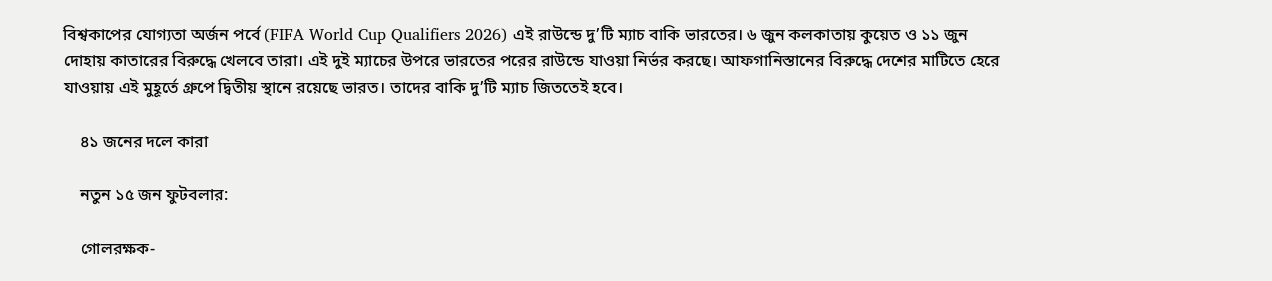বিশ্বকাপের যোগ্যতা অর্জন পর্বে (FIFA World Cup Qualifiers 2026) এই রাউন্ডে দু’টি ম্যাচ বাকি ভারতের। ৬ জুন কলকাতায় কুয়েত ও ১১ জুন দোহায় কাতারের বিরুদ্ধে খেলবে তারা। এই দুই ম্যাচের উপরে ভারতের পরের রাউন্ডে যাওয়া নির্ভর করছে। আফগানিস্তানের বিরুদ্ধে দেশের মাটিতে হেরে যাওয়ায় এই মুহূর্তে গ্রুপে দ্বিতীয় স্থানে রয়েছে ভারত। তাদের বাকি দু’টি ম্যাচ জিততেই হবে।

    ৪১ জনের দলে কারা

    নতুন ১৫ জন ফুটবলার:

    গোলরক্ষক-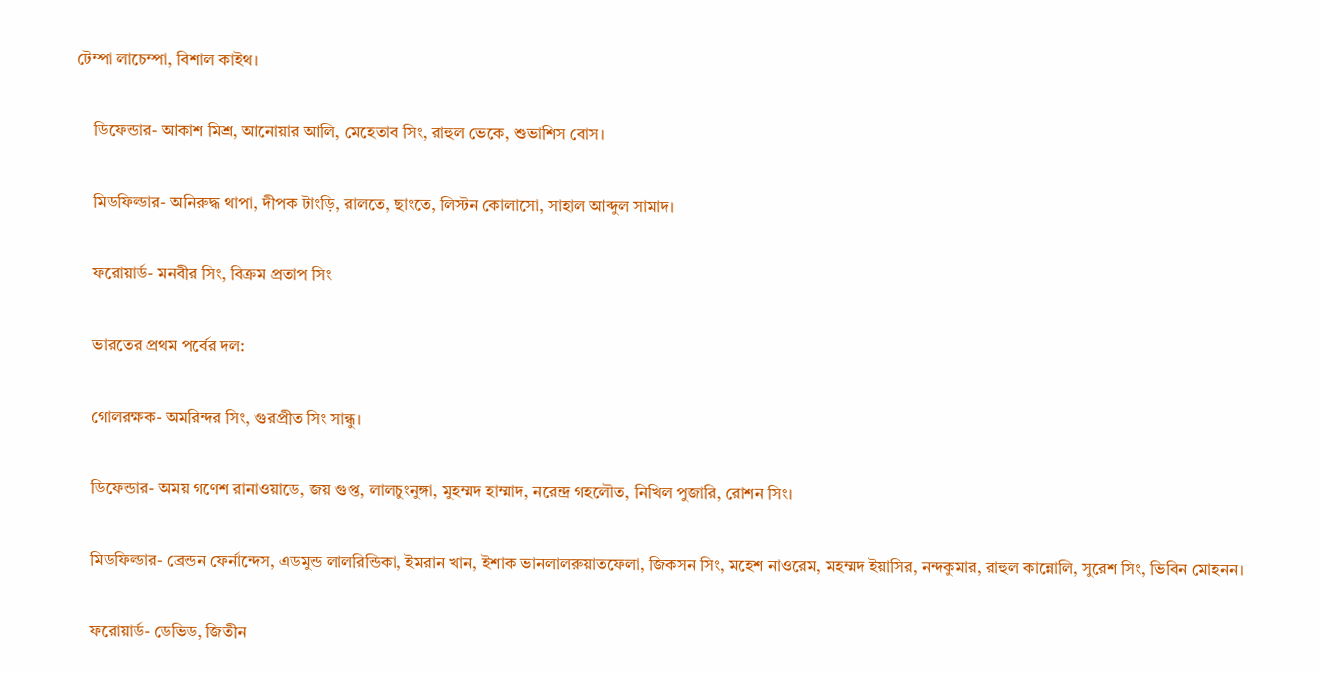টেম্পা লাচেম্পা, বিশাল কাইথ।

    ডিফেন্ডার- আকাশ মিশ্র, আনোয়ার আলি, মেহেতাব সিং, রাহুল ভেকে, শুভাশিস বোস।

    মিডফিল্ডার- অনিরুদ্ধ থাপা, দীপক টাংড়ি, রালতে, ছাংতে, লিস্টন কোলাসো, সাহাল আব্দুল সামাদ।

    ফরোয়ার্ড- মনবীর সিং, বিক্রম প্রতাপ সিং

    ভারতের প্রথম পর্বের দল:

    গোলরক্ষক- অমরিন্দর সিং, গুরপ্রীত সিং সান্ধু।

    ডিফেন্ডার- অময় গণেশ রানাওয়াডে, জয় গুপ্ত, লালচুংনুঙ্গা, মুহম্মদ হাম্মাদ, নরেন্দ্র গহলৌত, নিখিল পুজারি, রোশন সিং।

    মিডফিল্ডার- ব্রেন্ডন ফের্নান্দেস, এডমুন্ড লালরিন্ডিকা, ইমরান খান, ইশাক ভানলালরুয়াতফেলা, জিকসন সিং, মহেশ নাওরেম, মহম্মদ ইয়াসির, নন্দকুমার, রাহুল কান্নোলি, সুরেশ সিং, ভিবিন মোহনন।

    ফরোয়ার্ড- ডেভিড, জিতীন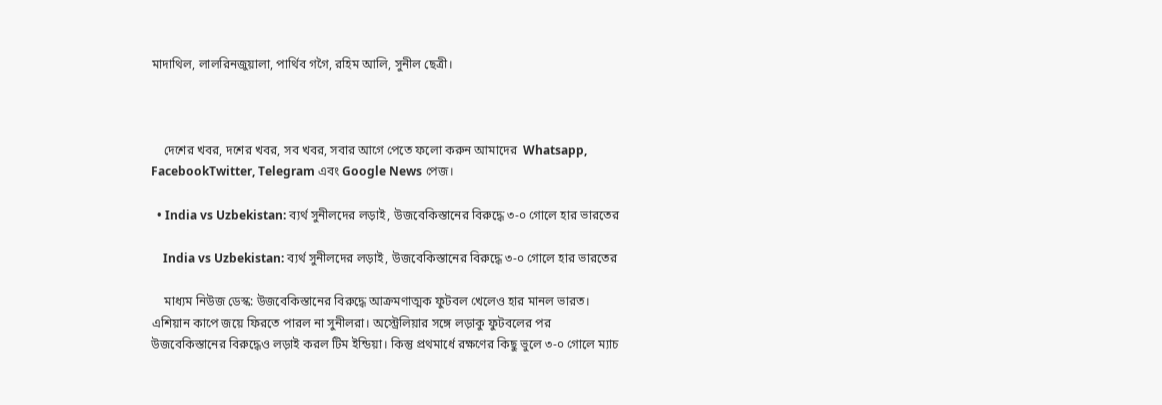মাদাথিল, লালরিনজুয়ালা, পার্থিব গগৈ, রহিম আলি, সুনীল ছেত্রী।



    দেশের খবর, দশের খবর, সব খবর, সবার আগে পেতে ফলো করুন আমাদের  Whatsapp, FacebookTwitter, Telegram এবং Google News পেজ।

  • India vs Uzbekistan: ব্যর্থ সুনীলদের লড়াই, উজবেকিস্তানের বিরুদ্ধে ৩-০ গোলে হার ভারতের

    India vs Uzbekistan: ব্যর্থ সুনীলদের লড়াই, উজবেকিস্তানের বিরুদ্ধে ৩-০ গোলে হার ভারতের

    মাধ্যম নিউজ ডেস্ক: উজবেকিস্তানের বিরুদ্ধে আক্রমণাত্মক ফুটবল খেলেও হার মানল ভারত। এশিয়ান কাপে জয়ে ফিরতে পারল না সুনীলরা। অস্ট্রেলিয়ার সঙ্গে লড়াকু ফুটবলের পর উজবেকিস্তানের বিরুদ্ধেও লড়াই করল টিম ইন্ডিয়া। কিন্তু প্রথমার্ধে রক্ষণের কিছু ভুলে ৩-০ গোলে ম্যাচ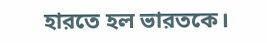হারতে হল ভারতকে।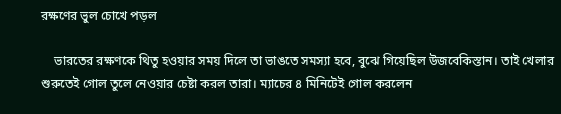রক্ষণের ভুল চোখে পড়ল

    ভারতের রক্ষণকে থিতু হওয়ার সময় দিলে তা ভাঙতে সমস্যা হবে, বুঝে গিয়েছিল উজবেকিস্তান। তাই খেলার শুরুতেই গোল তুলে নেওয়ার চেষ্টা করল তারা। ম্যাচের ৪ মিনিটেই গোল করলেন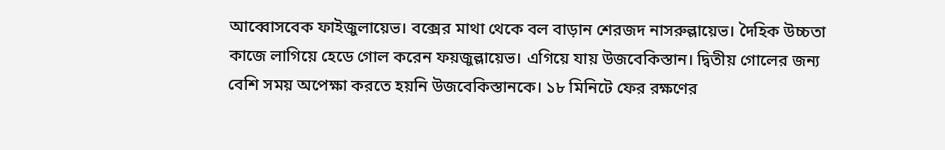আব্বোসবেক ফাইজুলায়েভ। বক্সের মাথা থেকে বল বাড়ান শেরজদ নাসরুল্লায়েভ। দৈহিক উচ্চতা কাজে লাগিয়ে হেডে গোল করেন ফয়জুল্লায়েভ। এগিয়ে যায় উজবেকিস্তান। দ্বিতীয় গোলের জন্য বেশি সময় অপেক্ষা করতে হয়নি উজবেকিস্তানকে। ১৮ মিনিটে ফের রক্ষণের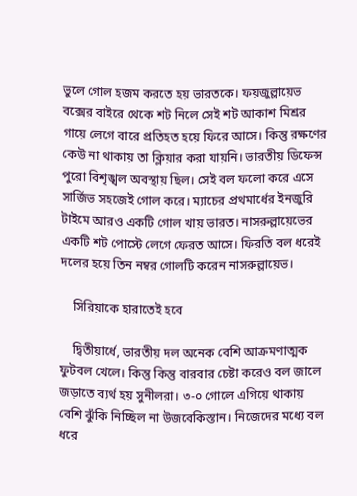ভুলে গোল হজম করতে হয় ভারতকে। ফয়জুল্লায়েভ বক্সের বাইরে থেকে শট নিলে সেই শট আকাশ মিশ্রর গায়ে লেগে বারে প্রতিহত হয়ে ফিরে আসে। কিন্তু রক্ষণের কেউ না থাকায় তা ক্লিয়ার করা যায়নি। ভারতীয় ডিফেন্স পুরো বিশৃঙ্খল অবস্থায় ছিল। সেই বল ফলো করে এসে সার্জিভ সহজেই গোল করে। ম্যাচের প্রথমার্ধের ইনজুরি টাইমে আরও একটি গোল খায় ভারত। নাসরুল্লায়েভের একটি শট পোস্টে লেগে ফেরত আসে। ফিরতি বল ধরেই দলের হয়ে তিন নম্বর গোলটি করেন নাসরুল্লায়েভ।

    সিরিয়াকে হারাতেই হবে

    দ্বিতীয়ার্ধে, ভারতীয় দল অনেক বেশি আক্রমণাত্মক ফুটবল খেলে। কিন্তু কিন্তু বারবার চেষ্টা করেও বল জালে জড়াতে ব্যর্থ হয় সুনীলরা। ৩-০ গোলে এগিয়ে থাকায় বেশি ঝুঁকি নিচ্ছিল না উজবেকিস্তান। নিজেদের মধ্যে বল ধরে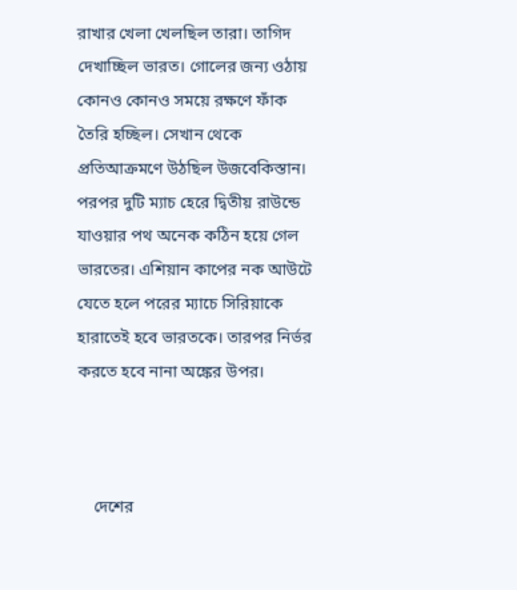রাখার খেলা খেলছিল তারা। তাগিদ দেখাচ্ছিল ভারত। গোলের জন্য ওঠায় কোনও কোনও সময়ে রক্ষণে ফাঁক তৈরি হচ্ছিল। সেখান থেকে প্রতিআক্রমণে উঠছিল উজবেকিস্তান। পরপর দুটি ম্যাচ হেরে দ্বিতীয় রাউন্ডে যাওয়ার পথ অনেক কঠিন হয়ে গেল ভারতের। এশিয়ান কাপের নক আউটে যেতে হলে পরের ম্যাচে সিরিয়াকে হারাতেই হবে ভারতকে। তারপর নির্ভর করতে হবে নানা অঙ্কের উপর।



    দেশের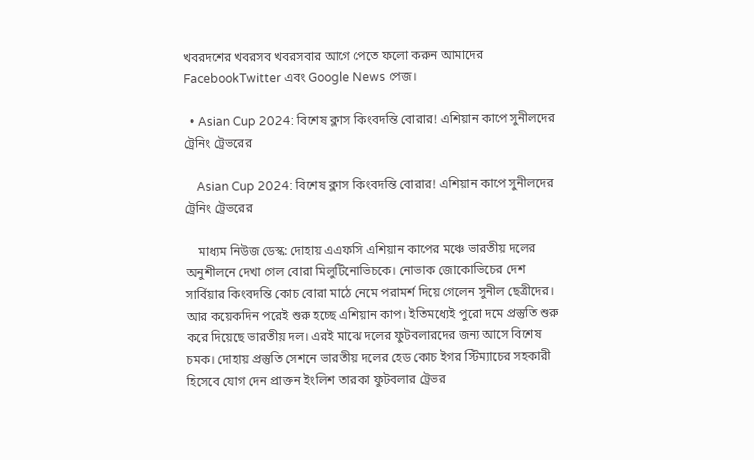খবরদশের খবরসব খবরসবার আগে পেতে ফলো করুন আমাদের FacebookTwitter এবং Google News পেজ।

  • Asian Cup 2024: বিশেষ ক্লাস কিংবদন্তি বোরার! এশিয়ান কাপে সুনীলদের ট্রেনিং ট্রেভরের

    Asian Cup 2024: বিশেষ ক্লাস কিংবদন্তি বোরার! এশিয়ান কাপে সুনীলদের ট্রেনিং ট্রেভরের

    মাধ্যম নিউজ ডেস্ক: দোহায় এএফসি এশিয়ান কাপের মঞ্চে ভারতীয় দলের অনুশীলনে দেখা গেল বোরা মিলুটিনোভিচকে। নোভাক জোকোভিচের দেশ সার্বিয়ার কিংবদন্তি কোচ বোরা মাঠে নেমে পরামর্শ দিয়ে গেলেন সুনীল ছেত্রীদের। আর কয়েকদিন পরেই শুরু হচ্ছে এশিয়ান কাপ। ইতিমধ্যেই পুরো দমে প্রস্তুতি শুরু করে দিয়েছে ভারতীয় দল। এরই মাঝে দলের ফুটবলারদের জন্য আসে বিশেষ চমক। দোহায় প্রস্তুতি সেশনে ভারতীয় দলের হেড কোচ ইগর স্টিম্যাচের সহকারী হিসেবে যোগ দেন প্রাক্তন ইংলিশ তারকা ফুটবলার ট্রেভর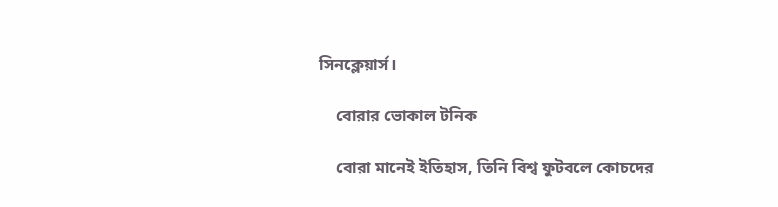সিনক্লেয়ার্স।

    বোরার ভোকাল টনিক

    বোরা মানেই ইতিহাস, তিনি বিশ্ব ফুটবলে কোচদের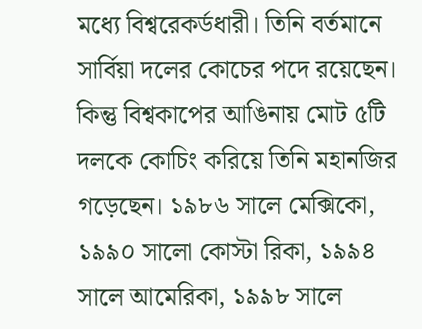মধ্যে বিশ্বরেকর্ডধারী। তিনি বর্তমানে সার্বিয়া দলের কোচের পদে রয়েছেন। কিন্তু বিশ্বকাপের আঙিনায় মোট ৫টি দলকে কোচিং করিয়ে তিনি মহানজির গড়েছেন। ১৯৮৬ সালে মেক্সিকো, ১৯৯০ সালো কোস্টা রিকা, ১৯৯৪ সালে আমেরিকা, ১৯৯৮ সালে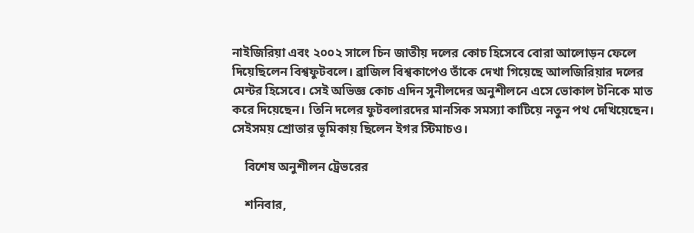নাইজিরিয়া এবং ২০০২ সালে চিন জাতীয় দলের কোচ হিসেবে বোরা আলোড়ন ফেলে দিয়েছিলেন বিশ্বফুটবলে। ব্রাজিল বিশ্বকাপেও তাঁকে দেখা গিয়েছে আলজিরিয়ার দলের মেন্টর হিসেবে। সেই অভিজ্ঞ কোচ এদিন সুনীলদের অনুশীলনে এসে ভোকাল টনিকে মাত করে দিয়েছেন। তিনি দলের ফুটবলারদের মানসিক সমস্যা কাটিয়ে নতুন পথ দেখিয়েছেন। সেইসময় শ্রোতার ভূমিকায় ছিলেন ইগর স্টিমাচও।

    বিশেষ অনুশীলন ট্রেভরের

    শনিবার,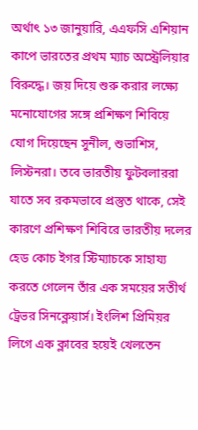অর্থাৎ ১৩ জানুয়ারি, এএফসি এশিয়ান কাপে ভারতের প্রথম ম্যাচ অস্ট্রেলিয়ার বিরুদ্ধে। জয় দিয়ে শুরু করার লক্ষ্যে মনোযোগের সঙ্গে প্রশিক্ষণ শিবিয়ে যোগ দিয়েছেন সুনীল, শুভাশিস, লিস্টনরা। তবে ভারতীয় ফুটবলাররা যাতে সব রকমভাবে প্রস্তুত থাকে, সেই কারণে প্রশিক্ষণ শিবিরে ভারতীয় দলের হেড কোচ ইগর স্টিম্যাচকে সাহায্য করতে গেলেন তাঁর এক সময়ের সতীর্থ ট্রেভর সিনক্লেয়ার্স। ইংলিশ প্রিমিয়র লিগে এক ক্লাবের হয়েই খেলতেন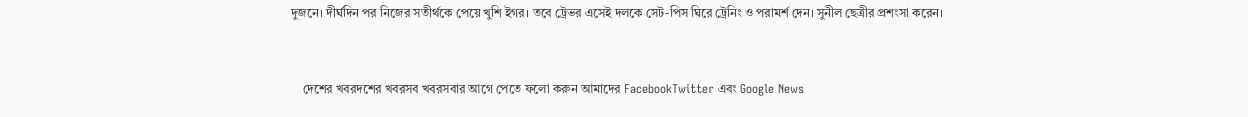দুজনে। দীর্ঘদিন পর নিজের সতীর্থকে পেয়ে খুশি ইগর। তবে ট্রেভর এসেই দলকে সেট-পিস ঘিরে ট্রেনিং ও পরামর্শ দেন। সুনীল ছেত্রীর প্রশংসা করেন।



    দেশের খবরদশের খবরসব খবরসবার আগে পেতে ফলো করুন আমাদের FacebookTwitter এবং Google News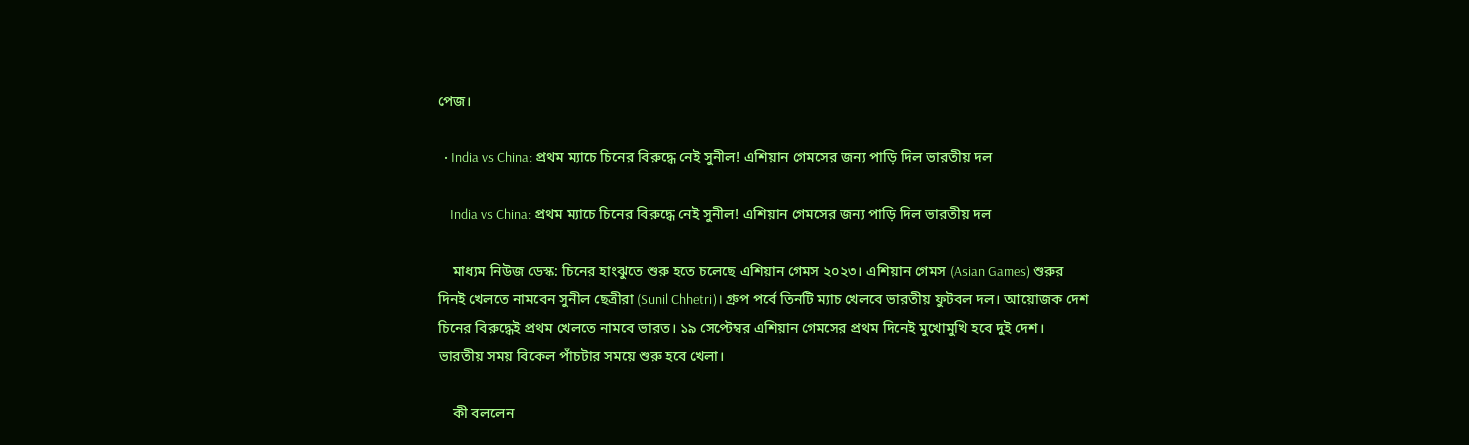পেজ।

  • India vs China: প্রথম ম্যাচে চিনের বিরুদ্ধে নেই সুনীল! এশিয়ান গেমসের জন্য পাড়ি দিল ভারতীয় দল

    India vs China: প্রথম ম্যাচে চিনের বিরুদ্ধে নেই সুনীল! এশিয়ান গেমসের জন্য পাড়ি দিল ভারতীয় দল

    মাধ্যম নিউজ ডেস্ক: চিনের হাংঝুতে শুরু হতে চলেছে এশিয়ান গেমস ২০২৩। এশিয়ান গেমস (Asian Games) শুরুর দিনই খেলতে নামবেন সুনীল ছেত্রীরা (Sunil Chhetri)। গ্রুপ পর্বে তিনটি ম্যাচ খেলবে ভারতীয় ফুটবল দল। আয়োজক দেশ চিনের বিরুদ্ধেই প্রথম খেলতে নামবে ভারত। ১৯ সেপ্টেম্বর এশিয়ান গেমসের প্রথম দিনেই মুখোমুখি হবে দুই দেশ। ভারতীয় সময় বিকেল পাঁচটার সময়ে শুরু হবে খেলা।

    কী বললেন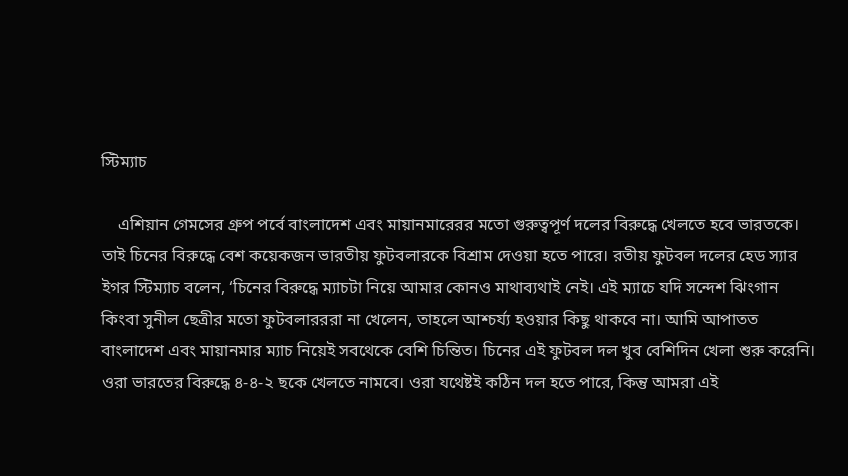স্টিম্যাচ

    এশিয়ান গেমসের গ্রুপ পর্বে বাংলাদেশ এবং মায়ানমারেরর মতো গুরুত্বপূর্ণ দলের বিরুদ্ধে খেলতে হবে ভারতকে। তাই চিনের বিরুদ্ধে বেশ কয়েকজন ভারতীয় ফুটবলারকে বিশ্রাম দেওয়া হতে পারে। রতীয় ফুটবল দলের হেড স্যার ইগর স্টিম্যাচ বলেন, ‘চিনের বিরুদ্ধে ম্যাচটা নিয়ে আমার কোনও মাথাব্যথাই নেই। এই ম্যাচে যদি সন্দেশ ঝিংগান কিংবা সুনীল ছেত্রীর মতো ফুটবলারররা না খেলেন, তাহলে আশ্চর্য্য হওয়ার কিছু থাকবে না। আমি আপাতত বাংলাদেশ এবং মায়ানমার ম্যাচ নিয়েই সবথেকে বেশি চিন্তিত। চিনের এই ফুটবল দল খুব বেশিদিন খেলা শুরু করেনি। ওরা ভারতের বিরুদ্ধে ৪-৪-২ ছকে খেলতে নামবে। ওরা যথেষ্টই কঠিন দল হতে পারে, কিন্তু আমরা এই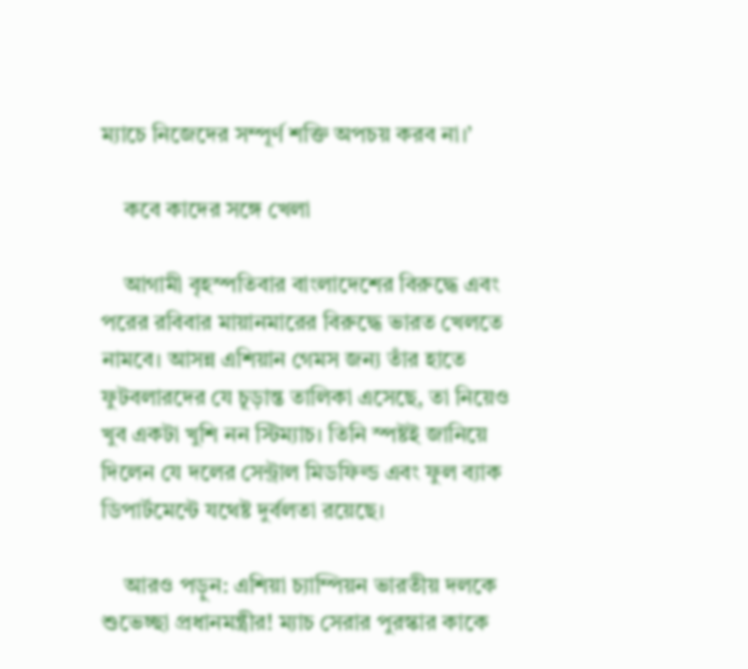ম্যাচে নিজেদের সম্পূর্ণ শক্তি অপচয় করব না।’

    কবে কাদের সঙ্গে খেলা

    আগামী বৃহস্পতিবার বাংলাদেশের বিরুদ্ধে এবং পরের রবিবার মায়ানমারের বিরুদ্ধে ভারত খেলতে নামবে। আসন্ন এশিয়ান গেমস জন্য তাঁর হাতে ফুটবলারদের যে চূড়ান্ত তালিকা এসেছে, তা নিয়েও খুব একটা খুশি নন স্টিম্যাচ। তিনি স্পষ্টই জানিয়ে দিলেন যে দলের সেন্ট্রাল মিডফিল্ড এবং ফুল ব্যাক ডিপার্টমেন্টে যথেষ্ট দুর্বলতা রয়েছে।

    আরও পড়ুন: এশিয়া চ্যাম্পিয়ন ভারতীয় দলকে শুভেচ্ছা প্রধানমন্ত্রীর! ম্যাচ সেরার পুরস্কার কাকে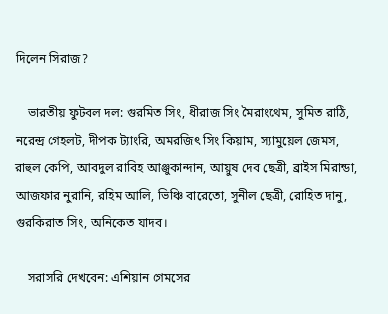দিলেন সিরাজ?

    ভারতীয় ফুটবল দল: গুরমিত সিং, ধীরাজ সিং মৈরাংথেম, সুমিত রাঠি, নরেন্দ্র গেহলট, দীপক ট্যাংরি, অমরজিৎ সিং কিয়াম, স্যামুয়েল জেমস, রাহুল কেপি, আবদুল রাবিহ আঞ্জুকান্দান, আয়ুষ দেব ছেত্রী, ব্রাইস মিরান্ডা, আজফার নুরানি, রহিম আলি, ভিঞ্চি বারেতো, সুনীল ছেত্রী, রোহিত দানু, গুরকিরাত সিং, অনিকেত যাদব।

    সরাসরি দেখবেন: এশিয়ান গেমসের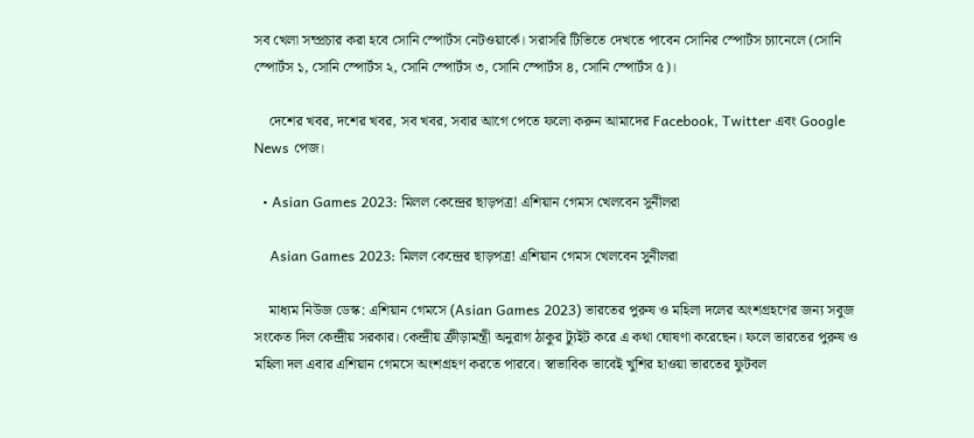সব খেলা সম্প্রচার করা হবে সোনি স্পোর্টস নেটওয়ার্কে। সরাসরি টিভিতে দেখতে পাবেন সোনির স্পোর্টস চ্যানেলে (সোনি স্পোর্টস ১, সোনি স্পোর্টস ২, সোনি স্পোর্টস ৩, সোনি স্পোর্টস ৪, সোনি স্পোর্টস ৫)।

    দেশের খবর, দশের খবর, সব খবর, সবার আগে পেতে ফলো করুন আমাদের Facebook, Twitter এবং Google News পেজ।

  • Asian Games 2023: মিলল কেন্দ্রের ছাড়পত্র! এশিয়ান গেমস খেলবেন সুনীলরা

    Asian Games 2023: মিলল কেন্দ্রের ছাড়পত্র! এশিয়ান গেমস খেলবেন সুনীলরা

    মাধ্যম নিউজ ডেস্ক: এশিয়ান গেমসে (Asian Games 2023) ভারতের পুরুষ ও মহিলা দলের অংশগ্রহণের জন্য সবুজ সংকেত দিল কেন্দ্রীয় সরকার। কেন্দ্রীয় ক্রীড়ামন্ত্রী অনুরাগ ঠাকুর ট্যুইট করে এ কথা ঘোষণা করেছেন। ফলে ভারতের পুরুষ ও মহিলা দল এবার এশিয়ান গেমসে অংশগ্রহণ করতে পারবে। স্বাভাবিক ভাবেই খুশির হাওয়া ভারতের ফুটবল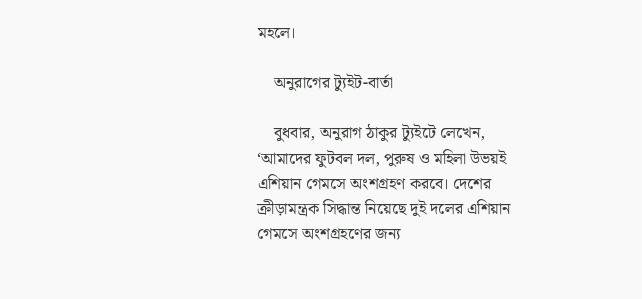মহলে।

    অনুরাগের ট্যুইট-বার্তা

    বুধবার, অনুরাগ ঠাকুর ট্যুইটে লেখেন, ‘আমাদের ফুটবল দল, পুরুষ ও মহিলা উভয়ই এশিয়ান গেমসে অংশগ্রহণ করবে। দেশের ক্রীড়ামন্ত্রক সিদ্ধান্ত নিয়েছে দুই দলের এশিয়ান গেমসে অংশগ্রহণের জন্য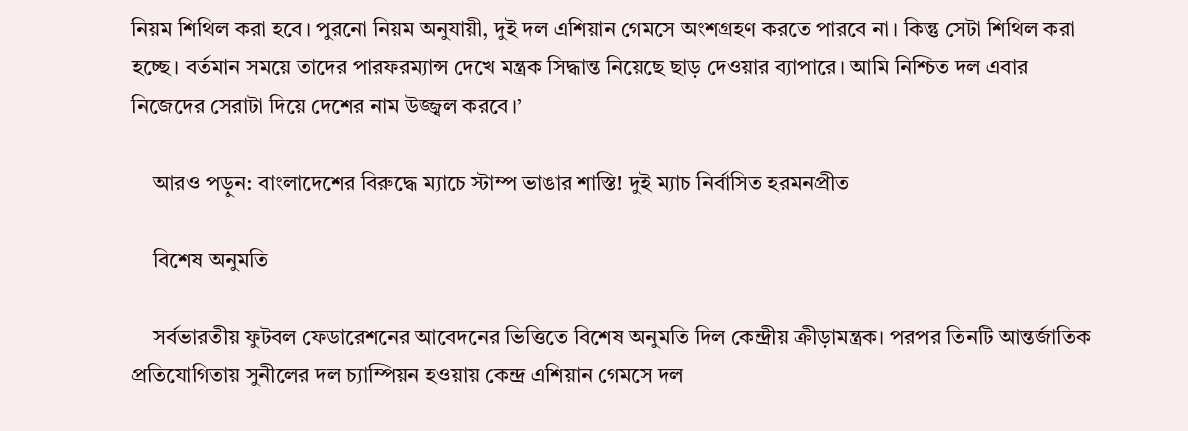নিয়ম শিথিল করা হবে। পুরনো নিয়ম অনুযায়ী, দুই দল এশিয়ান গেমসে অংশগ্রহণ করতে পারবে না। কিন্তু সেটা শিথিল করা হচ্ছে। বর্তমান সময়ে তাদের পারফরম্যান্স দেখে মন্ত্রক সিদ্ধান্ত নিয়েছে ছাড় দেওয়ার ব্যাপারে। আমি নিশ্চিত দল এবার নিজেদের সেরাটা দিয়ে দেশের নাম উজ্জ্বল করবে।’

    আরও পড়ুন: বাংলাদেশের বিরুদ্ধে ম্যাচে স্টাম্প ভাঙার শাস্তি! দুই ম্যাচ নির্বাসিত হরমনপ্রীত

    বিশেষ অনুমতি

    সর্বভারতীয় ফুটবল ফেডারেশনের আবেদনের ভিত্তিতে বিশেষ অনুমতি দিল কেন্দ্রীয় ক্রীড়ামন্ত্রক। পরপর তিনটি আন্তর্জাতিক প্রতিযোগিতায় সুনীলের দল চ্যাম্পিয়ন হওয়ায় কেন্দ্র এশিয়ান গেমসে দল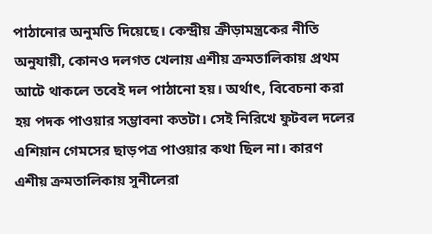পাঠানোর অনুমতি দিয়েছে। কেন্দ্রীয় ক্রীড়ামন্ত্রকের নীতি অনুযায়ী, কোনও দলগত খেলায় এশীয় ক্রমতালিকায় প্রথম আটে থাকলে তবেই দল পাঠানো হয়। অর্থাৎ, বিবেচনা করা হয় পদক পাওয়ার সম্ভাবনা কতটা। সেই নিরিখে ফুটবল দলের এশিয়ান গেমসের ছাড়পত্র পাওয়ার কথা ছিল না। কারণ এশীয় ক্রমতালিকায় সুনীলেরা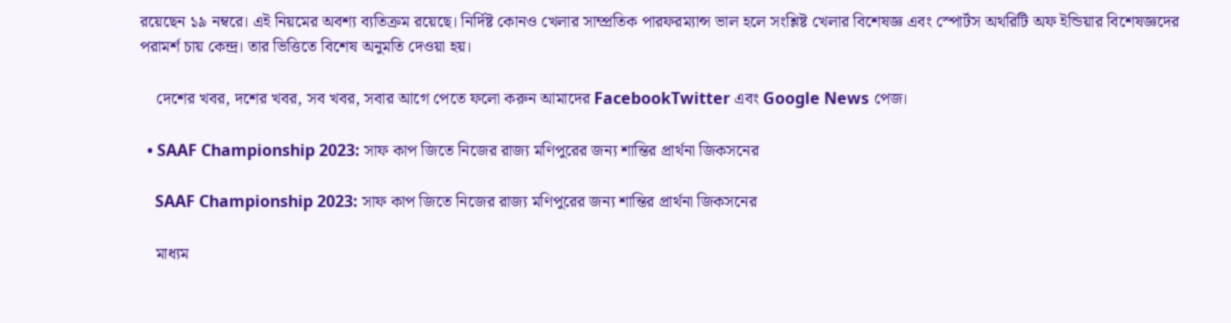রয়েছেন ১৯ নম্বরে। এই নিয়মের অবশ্য ব্যতিক্রম রয়েছে। নির্দিষ্ট কোনও খেলার সাম্প্রতিক পারফরম্যান্স ভাল হলে সংশ্লিষ্ট খেলার বিশেষজ্ঞ এবং স্পোর্টস অথরিটি অফ ইন্ডিয়ার বিশেষজ্ঞদের পরামর্শ চায় কেন্দ্র। তার ভিত্তিতে বিশেষ অনুমতি দেওয়া হয়।

    দেশের খবর, দশের খবর, সব খবর, সবার আগে পেতে ফলো করুন আমাদের FacebookTwitter এবং Google News পেজ।

  • SAAF Championship 2023: সাফ কাপ জিতে নিজের রাজ্য মণিপুরের জন্য শান্তির প্রার্থনা জিকসনের

    SAAF Championship 2023: সাফ কাপ জিতে নিজের রাজ্য মণিপুরের জন্য শান্তির প্রার্থনা জিকসনের

    মাধ্যম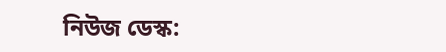নিউজ ডেস্ক: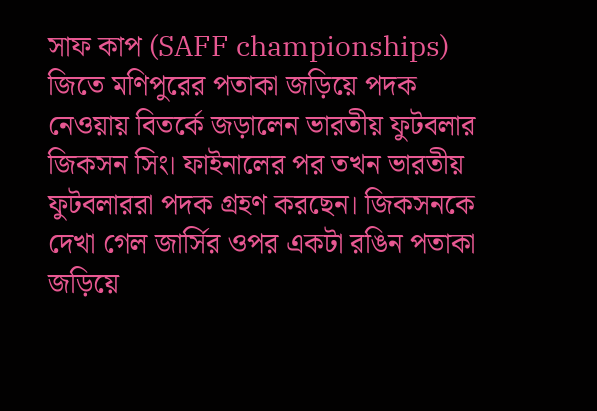সাফ কাপ (SAFF championships) জিতে মণিপুরের পতাকা জড়িয়ে পদক নেওয়ায় বিতর্কে জড়ালেন ভারতীয় ফুটবলার জিকসন সিং। ফাইনালের পর তখন ভারতীয় ফুটবলাররা পদক গ্রহণ করছেন। জিকসনকে দেখা গেল জার্সির ওপর একটা রঙিন পতাকা জড়িয়ে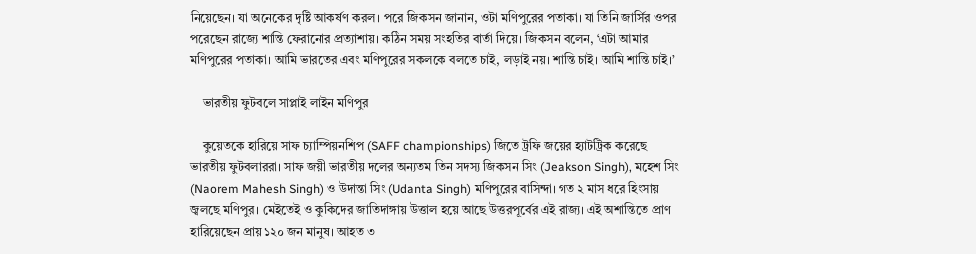নিয়েছেন। যা অনেকের দৃষ্টি আকর্ষণ করল। পরে জিকসন জানান, ওটা মণিপুরের পতাকা। যা তিনি জার্সির ওপর পরেছেন রাজ্যে শান্তি ফেরানোর প্রত্যাশায়। কঠিন সময় সংহতির বার্তা দিয়ে। জিকসন বলেন, ‘এটা আমার মণিপুরের পতাকা। আমি ভারতের এবং মণিপুরের সকলকে বলতে চাই, লড়াই নয়। শান্তি চাই। আমি শান্তি চাই।’

    ভারতীয় ফুটবলে সাপ্লাই লাইন মণিপুর

    কুয়েতকে হারিয়ে সাফ চ্যাম্পিয়নশিপ (SAFF championships) জিতে ট্রফি জয়ের হ্যাটট্রিক করেছে ভারতীয় ফুটবলাররা। সাফ জয়ী ভারতীয় দলের অন্যতম তিন সদস্য জিকসন সিং (Jeakson Singh), মহেশ সিং (Naorem Mahesh Singh) ও উদান্তা সিং (Udanta Singh) মণিপুরের বাসিন্দা। গত ২ মাস ধরে হিংসায় জ্বলছে মণিপুর। মেইতেই ও কুকিদের জাতিদাঙ্গায় উত্তাল হয়ে আছে উত্তরপূর্বের এই রাজ্য। এই অশান্তিতে প্রাণ হারিয়েছেন প্রায় ১২০ জন মানুষ। আহত ৩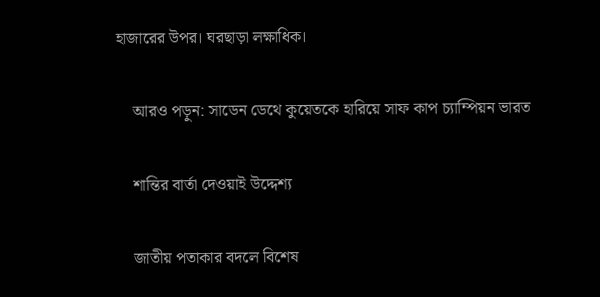হাজারের উপর। ঘরছাড়া লক্ষাধিক।

    আরও পড়ুন: সাডেন ডেথে কুয়েতকে হারিয়ে সাফ কাপ চ্যাম্পিয়ন ভারত

    শান্তির বার্তা দেওয়াই উদ্দেশ্য

    জাতীয় পতাকার বদলে বিশেষ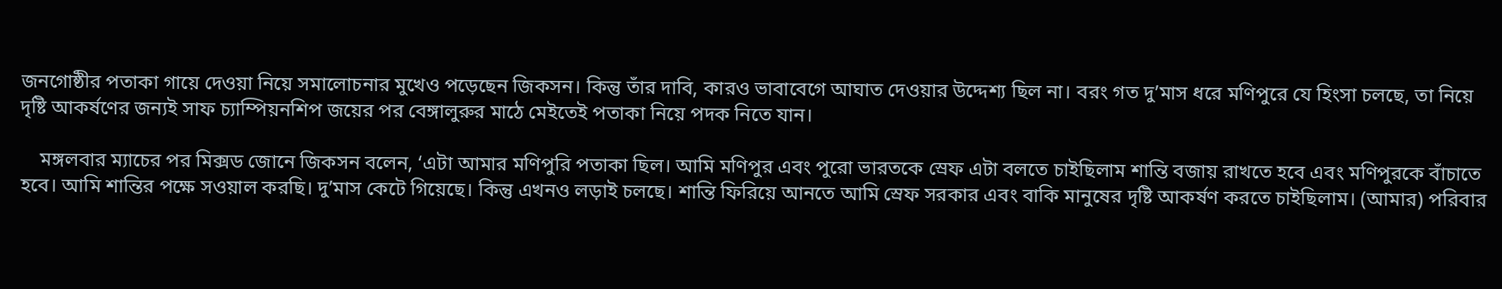জনগোষ্ঠীর পতাকা গায়ে দেওয়া নিয়ে সমালোচনার মুখেও পড়েছেন জিকসন। কিন্তু তাঁর দাবি, কারও ভাবাবেগে আঘাত দেওয়ার উদ্দেশ্য ছিল না। বরং গত দু’মাস ধরে মণিপুরে যে হিংসা চলছে, তা নিয়ে দৃষ্টি আকর্ষণের জন্যই সাফ চ্যাম্পিয়নশিপ জয়ের পর বেঙ্গালুরুর মাঠে মেইতেই পতাকা নিয়ে পদক নিতে যান।

    মঙ্গলবার ম্যাচের পর মিক্সড জোনে জিকসন বলেন, ‘এটা আমার মণিপুরি পতাকা ছিল। আমি মণিপুর এবং পুরো ভারতকে স্রেফ এটা বলতে চাইছিলাম শান্তি বজায় রাখতে হবে এবং মণিপুরকে বাঁচাতে হবে। আমি শান্তির পক্ষে সওয়াল করছি। দু’মাস কেটে গিয়েছে। কিন্তু এখনও লড়াই চলছে। শান্তি ফিরিয়ে আনতে আমি স্রেফ সরকার এবং বাকি মানুষের দৃষ্টি আকর্ষণ করতে চাইছিলাম। (আমার) পরিবার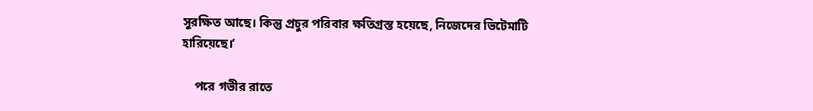সুরক্ষিত আছে। কিন্তু প্রচুর পরিবার ক্ষতিগ্রস্ত হয়েছে, নিজেদের ভিটেমাটি হারিয়েছে।’

    পরে গভীর রাতে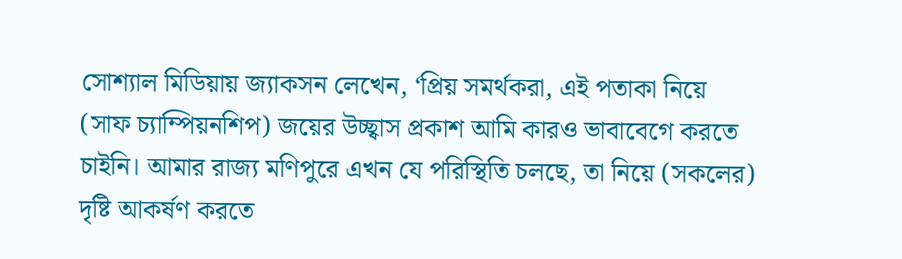সোশ্যাল মিডিয়ায় জ্যাকসন লেখেন, ‘প্রিয় সমর্থকরা, এই পতাকা নিয়ে (সাফ চ্যাম্পিয়নশিপ) জয়ের উচ্ছ্বাস প্রকাশ আমি কারও ভাবাবেগে করতে চাইনি। আমার রাজ্য মণিপুরে এখন যে পরিস্থিতি চলছে, তা নিয়ে (সকলের) দৃষ্টি আকর্ষণ করতে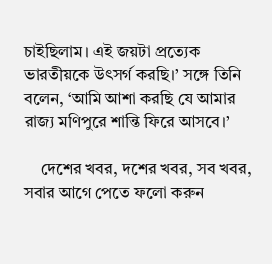চাইছিলাম। এই জয়টা প্রত্যেক ভারতীয়কে উৎসর্গ করছি।’ সঙ্গে তিনি বলেন, ‘আমি আশা করছি যে আমার রাজ্য মণিপুরে শান্তি ফিরে আসবে।’

    দেশের খবর, দশের খবর, সব খবর, সবার আগে পেতে ফলো করুন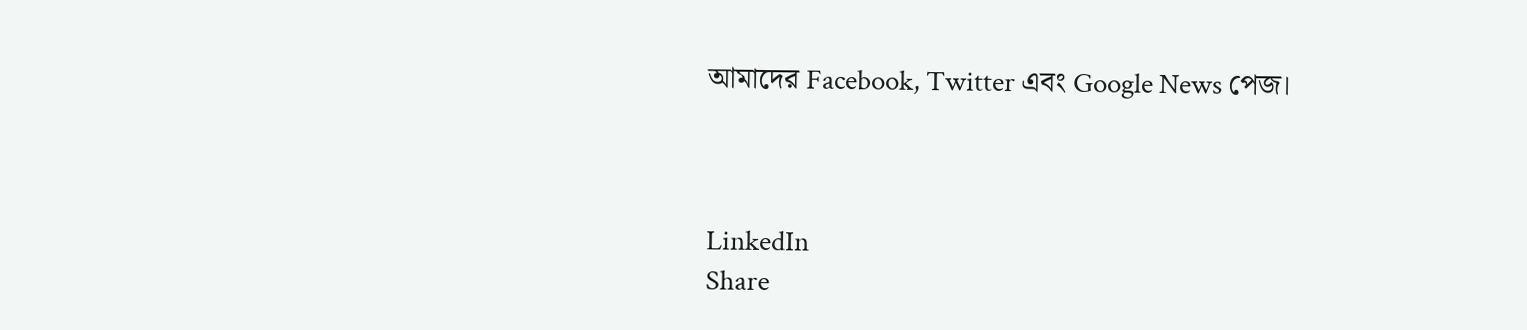আমাদের Facebook, Twitter এবং Google News পেজ।



LinkedIn
Share